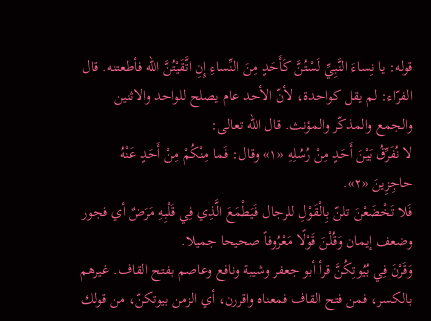قوله: يا نِساءَ النَّبِيِّ لَسْتُنَّ كَأَحَدٍ مِنَ النِّساءِ إِنِ اتَّقَيْتُنَّ الله فأطعتنه. قال الفرّاء: لم يقل كواحدة، لأنّ الأحد عام يصلح للواحد والاثنين والجمع والمذكّر والمؤنث. قال الله تعالى:
لا نُفَرِّقُ بَيْنَ أَحَدٍ مِنْ رُسُلِهِ «١» وقال: فَما مِنْكُمْ مِنْ أَحَدٍ عَنْهُ حاجِزِينَ «٢».
فَلا تَخْضَعْنَ تلنّ بِالْقَوْلِ للرجال فَيَطْمَعَ الَّذِي فِي قَلْبِهِ مَرَضٌ أي فجور وضعف إيمان وَقُلْنَ قَوْلًا مَعْرُوفاً صحيحا جميلا.
وَقَرْنَ فِي بُيُوتِكُنَّ قرأ أبو جعفر وشيبة ونافع وعاصم بفتح القاف. غيرهم بالكسر، فمن فتح القاف فمعناه واقررن، أي الزمن بيوتكنّ، من قولك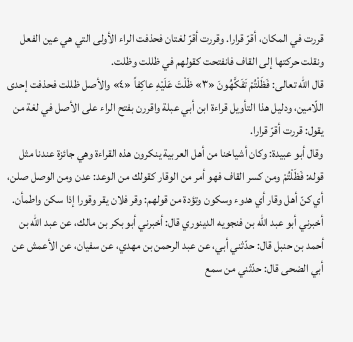قررت في المكان، أقرّ قرارا. وقررت أقرّ لغتان فحذفت الراء الأولى التي هي عين الفعل ونقلت حركتها إلى القاف فانفتحت كقولهم في ظللت وظلت.
قال الله تعالى: فَظَلْتُمْ تَفَكَّهُونَ «٣» ظَلْتَ عَلَيْهِ عاكِفاً «٤» والأصل ظللت فحذفت إحدى اللّامين، ودليل هذا التأويل قراءة ابن أبي عبلة واقررن بفتح الراء على الأصل في لغة من يقول: قررت أقرّ قرارا.
وقال أبو عبيدة: وكان أشياخنا من أهل العربية ينكرون هذه القراءة وهي جائزة عندنا مثل قوله: فَظَلْتُمْ ومن كسر القاف فهو أمر من الوقار كقولك من الوعد: عدن ومن الوصل صلن، أي كنّ أهل وقار أي هدوء وسكون وتؤدة من قولهم: وقر فلان يقر وقورا إذا سكن واطمأن.
أخبرني أبو عبد الله بن فنجويه الدينوري قال: أخبرني أبو بكر بن مالك، عن عبد الله بن أحمد بن حنبل قال: حدّثني أبي، عن عبد الرحمن بن مهدي، عن سفيان، عن الأعمش عن أبي الضحى قال: حدّثني من سمع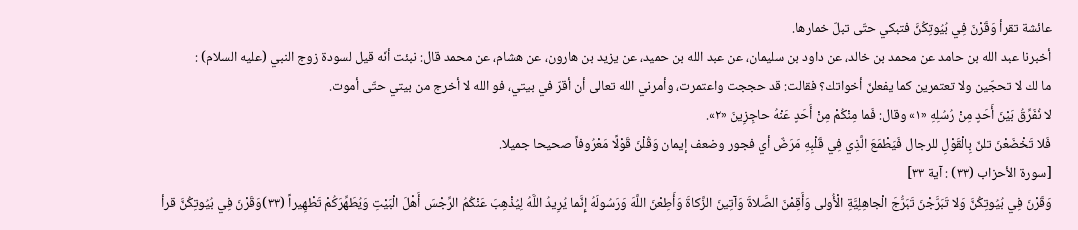عائشة تقرأ وَقَرْنَ فِي بُيُوتِكُنَّ فتبكي حتّى تبلّ خمارها.
أخبرنا عبد الله بن حامد عن محمد بن خالد، عن داود بن سليمان، عن عبد الله بن حميد، عن يزيد بن هارون، عن هشام، عن محمد قال: نبئت أنّه قيل لسودة زوج النبي (عليه السلام) :
ما لك لا تحجّين ولا تعتمرين كما يفعلنّ أخواتك؟ فقالت: قد حججت واعتمرت، وأمرني الله تعالى أن أقرّ في بيتي، فو الله لا أخرج من بيتي حتّى أموت.
لا نُفَرِّقُ بَيْنَ أَحَدٍ مِنْ رُسُلِهِ «١» وقال: فَما مِنْكُمْ مِنْ أَحَدٍ عَنْهُ حاجِزِينَ «٢».
فَلا تَخْضَعْنَ تلنّ بِالْقَوْلِ للرجال فَيَطْمَعَ الَّذِي فِي قَلْبِهِ مَرَضٌ أي فجور وضعف إيمان وَقُلْنَ قَوْلًا مَعْرُوفاً صحيحا جميلا.
[سورة الأحزاب (٣٣) : آية ٣٣]
وَقَرْنَ فِي بُيُوتِكُنَّ وَلا تَبَرَّجْنَ تَبَرُّجَ الْجاهِلِيَّةِ الْأُولى وَأَقِمْنَ الصَّلاةَ وَآتِينَ الزَّكاةَ وَأَطِعْنَ اللَّهَ وَرَسُولَهُ إِنَّما يُرِيدُ اللَّهُ لِيُذْهِبَ عَنْكُمُ الرِّجْسَ أَهْلَ الْبَيْتِ وَيُطَهِّرَكُمْ تَطْهِيراً (٣٣)وَقَرْنَ فِي بُيُوتِكُنَّ قرأ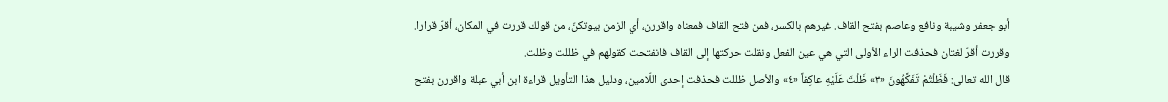أبو جعفر وشيبة ونافع وعاصم بفتح القاف. غيرهم بالكسر، فمن فتح القاف فمعناه واقررن، أي الزمن بيوتكنّ، من قولك قررت في المكان، أقرّ قرارا. وقررت أقرّ لغتان فحذفت الراء الأولى التي هي عين الفعل ونقلت حركتها إلى القاف فانفتحت كقولهم في ظللت وظلت.
قال الله تعالى: فَظَلْتُمْ تَفَكَّهُونَ «٣» ظَلْتَ عَلَيْهِ عاكِفاً «٤» والأصل ظللت فحذفت إحدى اللّامين، ودليل هذا التأويل قراءة ابن أبي عبلة واقررن بفتح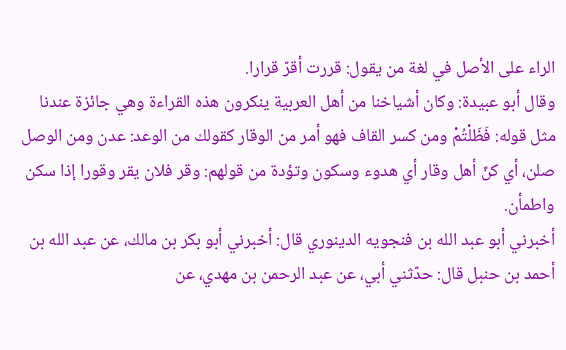الراء على الأصل في لغة من يقول: قررت أقرّ قرارا.
وقال أبو عبيدة: وكان أشياخنا من أهل العربية ينكرون هذه القراءة وهي جائزة عندنا مثل قوله: فَظَلْتُمْ ومن كسر القاف فهو أمر من الوقار كقولك من الوعد: عدن ومن الوصل صلن، أي كنّ أهل وقار أي هدوء وسكون وتؤدة من قولهم: وقر فلان يقر وقورا إذا سكن واطمأن.
أخبرني أبو عبد الله بن فنجويه الدينوري قال: أخبرني أبو بكر بن مالك، عن عبد الله بن أحمد بن حنبل قال: حدّثني أبي، عن عبد الرحمن بن مهدي، عن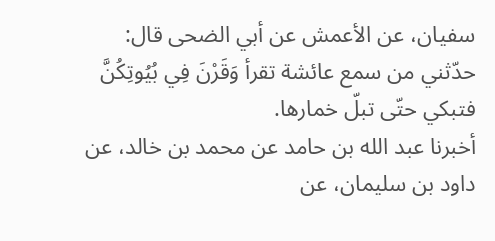سفيان، عن الأعمش عن أبي الضحى قال: حدّثني من سمع عائشة تقرأ وَقَرْنَ فِي بُيُوتِكُنَّ فتبكي حتّى تبلّ خمارها.
أخبرنا عبد الله بن حامد عن محمد بن خالد، عن داود بن سليمان، عن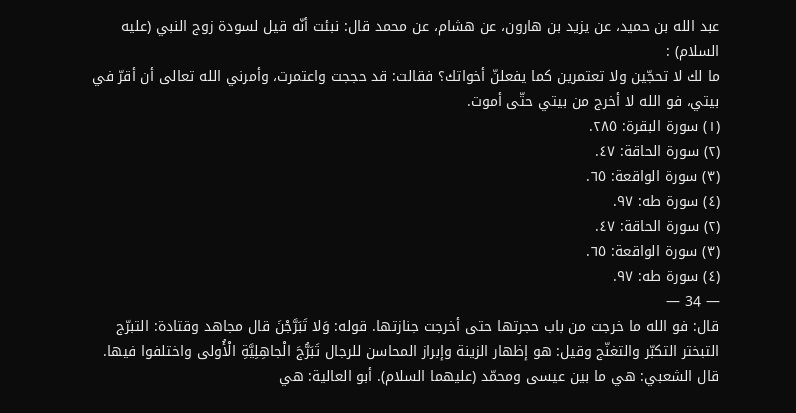عبد الله بن حميد، عن يزيد بن هارون، عن هشام، عن محمد قال: نبئت أنّه قيل لسودة زوج النبي (عليه السلام) :
ما لك لا تحجّين ولا تعتمرين كما يفعلنّ أخواتك؟ فقالت: قد حججت واعتمرت، وأمرني الله تعالى أن أقرّ في بيتي، فو الله لا أخرج من بيتي حتّى أموت.
(١) سورة البقرة: ٢٨٥.
(٢) سورة الحاقة: ٤٧.
(٣) سورة الواقعة: ٦٥.
(٤) سورة طه: ٩٧.
(٢) سورة الحاقة: ٤٧.
(٣) سورة الواقعة: ٦٥.
(٤) سورة طه: ٩٧.
— 34 —
قال: فو الله ما خرجت من باب حجرتها حتى أخرجت جنازتها. قوله: وَلا تَبَرَّجْنَ قال مجاهد وقتادة: التبرّج التبختر التكبّر والتغنّج وقيل: هو إظهار الزينة وإبراز المحاسن للرجال تَبَرُّجَ الْجاهِلِيَّةِ الْأُولى واختلفوا فيها. قال الشعبي: هي ما بين عيسى ومحمّد (عليهما السلام). أبو العالية: هي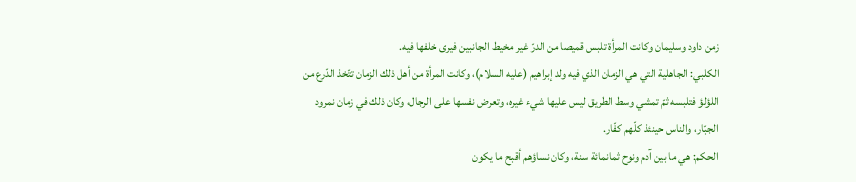زمن داود وسليمان وكانت المرأة تلبس قميصا من الدرّ غير مخيط الجانبين فيرى خلفها فيه.
الكلبي: الجاهلية التي هي الزمان الذي فيه ولد إبراهيم (عليه السلام)، وكانت المرأة من أهل ذلك الزمان تتّخذ الدّرع من اللؤلؤ فتلبسه ثمّ تمشي وسط الطريق ليس عليها شيء غيره، وتعرض نفسها على الرجال، وكان ذلك في زمان نمرود الجبّار، والناس حينئذ كلّهم كفّار.
الحكم: هي ما بين آدم ونوح ثمانمائة سنة، وكان نساؤهم أقبح ما يكون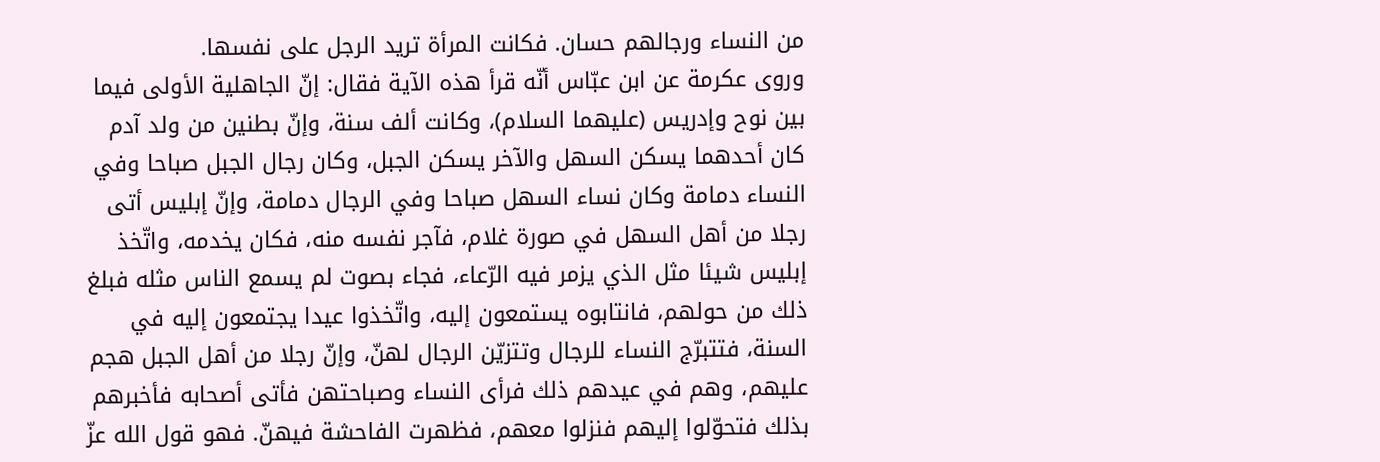من النساء ورجالهم حسان. فكانت المرأة تريد الرجل على نفسها.
وروى عكرمة عن ابن عبّاس أنّه قرأ هذه الآية فقال: إنّ الجاهلية الأولى فيما بين نوح وإدريس (عليهما السلام)، وكانت ألف سنة، وإنّ بطنين من ولد آدم كان أحدهما يسكن السهل والآخر يسكن الجبل، وكان رجال الجبل صباحا وفي النساء دمامة وكان نساء السهل صباحا وفي الرجال دمامة، وإنّ إبليس أتى رجلا من أهل السهل في صورة غلام، فآجر نفسه منه، فكان يخدمه، واتّخذ إبليس شيئا مثل الذي يزمر فيه الرّعاء، فجاء بصوت لم يسمع الناس مثله فبلغ ذلك من حولهم، فانتابوه يستمعون إليه، واتّخذوا عيدا يجتمعون إليه في السنة، فتتبرّج النساء للرجال وتتزيّن الرجال لهنّ، وإنّ رجلا من أهل الجبل هجم عليهم، وهم في عيدهم ذلك فرأى النساء وصباحتهن فأتى أصحابه فأخبرهم بذلك فتحوّلوا إليهم فنزلوا معهم، فظهرت الفاحشة فيهنّ. فهو قول الله عزّ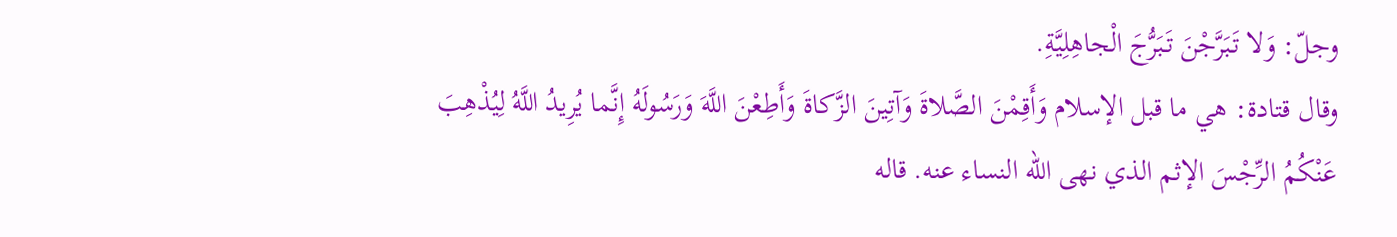وجلّ: وَلا تَبَرَّجْنَ تَبَرُّجَ الْجاهِلِيَّةِ.
وقال قتادة: هي ما قبل الإسلام وَأَقِمْنَ الصَّلاةَ وَآتِينَ الزَّكاةَ وَأَطِعْنَ اللَّهَ وَرَسُولَهُ إِنَّما يُرِيدُ اللَّهُ لِيُذْهِبَ عَنْكُمُ الرِّجْسَ الإثم الذي نهى الله النساء عنه. قاله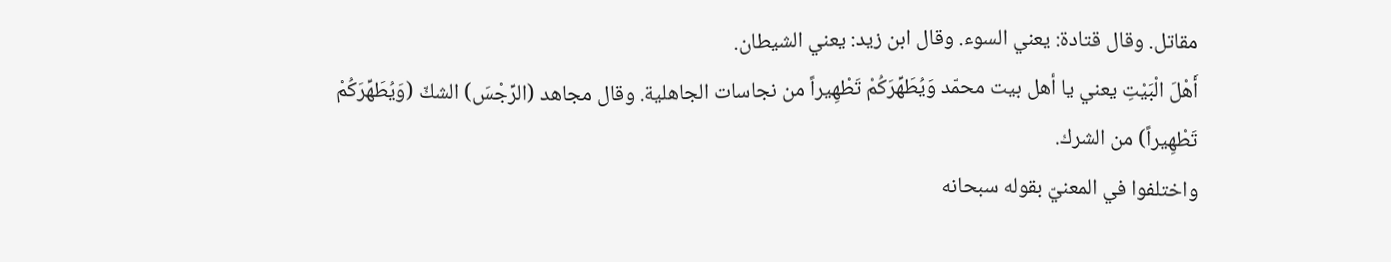مقاتل. وقال قتادة: يعني السوء. وقال ابن زيد: يعني الشيطان.
أَهْلَ الْبَيْتِ يعني يا أهل بيت محمّد وَيُطَهِّرَكُمْ تَطْهِيراً من نجاسات الجاهلية. وقال مجاهد (الرِّجْسَ) الشكّ (وَيُطَهِّرَكُمْ تَطْهِيراً) من الشرك.
واختلفوا في المعنيّ بقوله سبحانه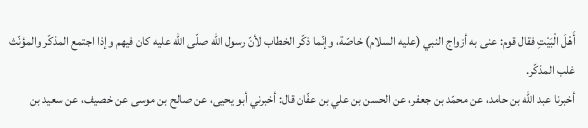أَهْلَ الْبَيْتِ فقال قوم: عنى به أزواج النبي (عليه السلام) خاصّة، وإنّما ذكّر الخطاب لأنّ رسول الله صلّى الله عليه كان فيهم وإذا اجتمع المذكّر والمؤنّث غلب المذكّر.
أخبرنا عبد الله بن حامد، عن محمّد بن جعفر، عن الحسن بن علي بن عفّان قال: أخبرني أبو يحيى، عن صالح بن موسى عن خصيف، عن سعيد بن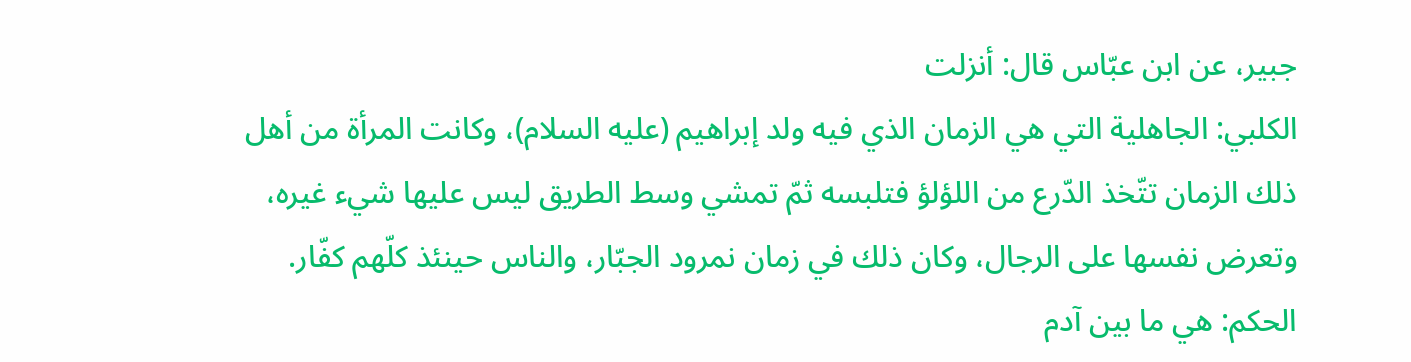جبير، عن ابن عبّاس قال: أنزلت
الكلبي: الجاهلية التي هي الزمان الذي فيه ولد إبراهيم (عليه السلام)، وكانت المرأة من أهل ذلك الزمان تتّخذ الدّرع من اللؤلؤ فتلبسه ثمّ تمشي وسط الطريق ليس عليها شيء غيره، وتعرض نفسها على الرجال، وكان ذلك في زمان نمرود الجبّار، والناس حينئذ كلّهم كفّار.
الحكم: هي ما بين آدم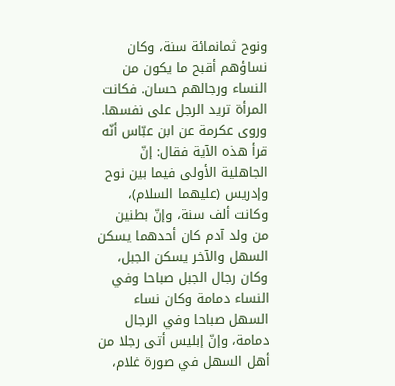ونوح ثمانمائة سنة، وكان نساؤهم أقبح ما يكون من النساء ورجالهم حسان. فكانت المرأة تريد الرجل على نفسها.
وروى عكرمة عن ابن عبّاس أنّه قرأ هذه الآية فقال: إنّ الجاهلية الأولى فيما بين نوح وإدريس (عليهما السلام)، وكانت ألف سنة، وإنّ بطنين من ولد آدم كان أحدهما يسكن السهل والآخر يسكن الجبل، وكان رجال الجبل صباحا وفي النساء دمامة وكان نساء السهل صباحا وفي الرجال دمامة، وإنّ إبليس أتى رجلا من أهل السهل في صورة غلام،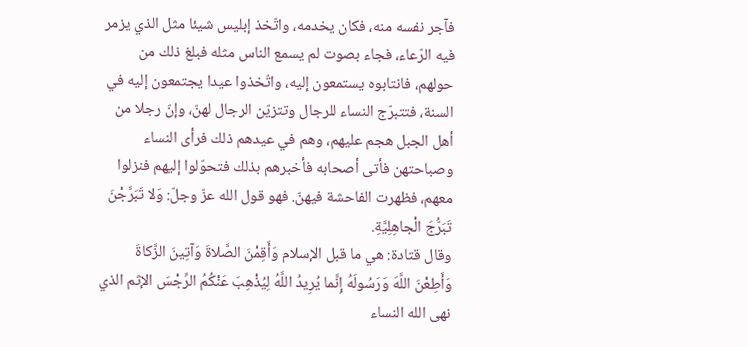فآجر نفسه منه، فكان يخدمه، واتّخذ إبليس شيئا مثل الذي يزمر فيه الرّعاء، فجاء بصوت لم يسمع الناس مثله فبلغ ذلك من حولهم، فانتابوه يستمعون إليه، واتّخذوا عيدا يجتمعون إليه في السنة، فتتبرّج النساء للرجال وتتزيّن الرجال لهنّ، وإنّ رجلا من أهل الجبل هجم عليهم، وهم في عيدهم ذلك فرأى النساء وصباحتهن فأتى أصحابه فأخبرهم بذلك فتحوّلوا إليهم فنزلوا معهم، فظهرت الفاحشة فيهنّ. فهو قول الله عزّ وجلّ: وَلا تَبَرَّجْنَ تَبَرُّجَ الْجاهِلِيَّةِ.
وقال قتادة: هي ما قبل الإسلام وَأَقِمْنَ الصَّلاةَ وَآتِينَ الزَّكاةَ وَأَطِعْنَ اللَّهَ وَرَسُولَهُ إِنَّما يُرِيدُ اللَّهُ لِيُذْهِبَ عَنْكُمُ الرِّجْسَ الإثم الذي نهى الله النساء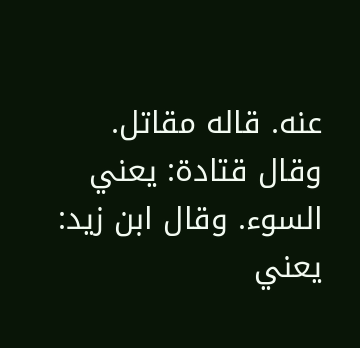عنه. قاله مقاتل. وقال قتادة: يعني السوء. وقال ابن زيد: يعني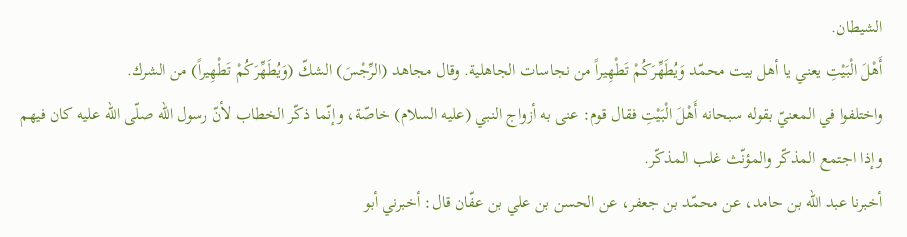الشيطان.
أَهْلَ الْبَيْتِ يعني يا أهل بيت محمّد وَيُطَهِّرَكُمْ تَطْهِيراً من نجاسات الجاهلية. وقال مجاهد (الرِّجْسَ) الشكّ (وَيُطَهِّرَكُمْ تَطْهِيراً) من الشرك.
واختلفوا في المعنيّ بقوله سبحانه أَهْلَ الْبَيْتِ فقال قوم: عنى به أزواج النبي (عليه السلام) خاصّة، وإنّما ذكّر الخطاب لأنّ رسول الله صلّى الله عليه كان فيهم وإذا اجتمع المذكّر والمؤنّث غلب المذكّر.
أخبرنا عبد الله بن حامد، عن محمّد بن جعفر، عن الحسن بن علي بن عفّان قال: أخبرني أبو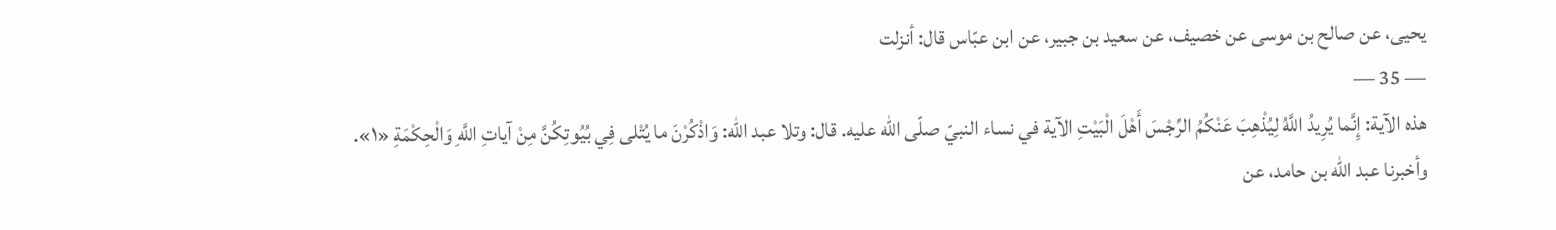يحيى، عن صالح بن موسى عن خصيف، عن سعيد بن جبير، عن ابن عبّاس قال: أنزلت
— 35 —
هذه الآية: إِنَّما يُرِيدُ اللَّهُ لِيُذْهِبَ عَنْكُمُ الرِّجْسَ أَهْلَ الْبَيْتِ الآية في نساء النبيّ صلّى الله عليه. قال: وتلا عبد الله: وَاذْكُرْنَ ما يُتْلى فِي بُيُوتِكُنَّ مِنْ آياتِ اللَّهِ وَالْحِكْمَةِ «١».
وأخبرنا عبد الله بن حامد، عن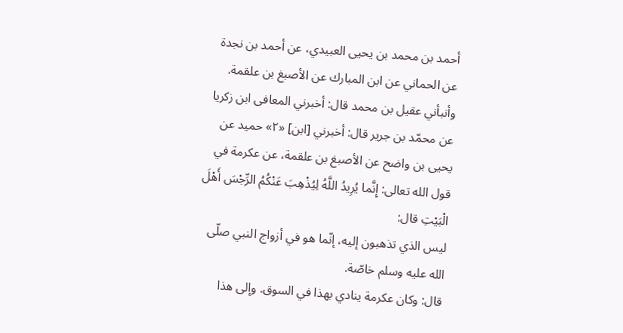أحمد بن محمد بن يحيى العبيدي، عن أحمد بن نجدة عن الحماني عن ابن المبارك عن الأصبغ بن علقمة. وأنبأني عقيل بن محمد قال: أخبرني المعافى ابن زكريا عن محمّد بن جرير قال: أخبرني [ابن] «٢» حميد عن يحيى بن واضح عن الأصبغ بن علقمة، عن عكرمة في قول الله تعالى: إِنَّما يُرِيدُ اللَّهُ لِيُذْهِبَ عَنْكُمُ الرِّجْسَ أَهْلَ الْبَيْتِ قال:
ليس الذي تذهبون إليه، إنّما هو في أزواج النبي صلّى الله عليه وسلم خاصّة.
قال: وكان عكرمة ينادي بهذا في السوق. وإلى هذا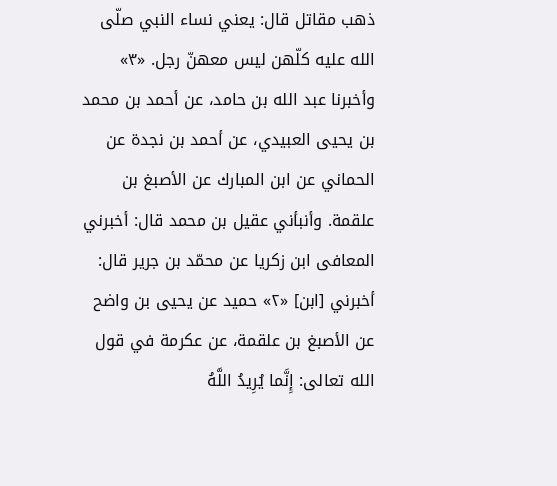ذهب مقاتل قال: يعني نساء النبي صلّى الله عليه كلّهن ليس معهنّ رجل. «٣»
وأخبرنا عبد الله بن حامد، عن أحمد بن محمد بن يحيى العبيدي، عن أحمد بن نجدة عن الحماني عن ابن المبارك عن الأصبغ بن علقمة. وأنبأني عقيل بن محمد قال: أخبرني المعافى ابن زكريا عن محمّد بن جرير قال: أخبرني [ابن] «٢» حميد عن يحيى بن واضح عن الأصبغ بن علقمة، عن عكرمة في قول الله تعالى: إِنَّما يُرِيدُ اللَّهُ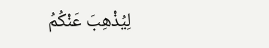لِيُذْهِبَ عَنْكُمُ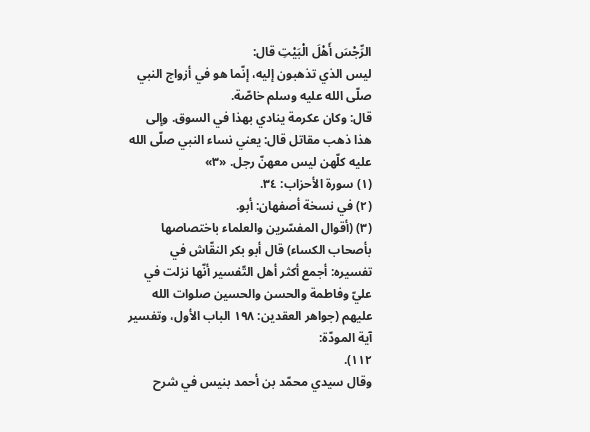الرِّجْسَ أَهْلَ الْبَيْتِ قال:
ليس الذي تذهبون إليه، إنّما هو في أزواج النبي صلّى الله عليه وسلم خاصّة.
قال: وكان عكرمة ينادي بهذا في السوق. وإلى هذا ذهب مقاتل قال: يعني نساء النبي صلّى الله عليه كلّهن ليس معهنّ رجل. «٣»
(١) سورة الأحزاب: ٣٤.
(٢) في نسخة أصفهان: أبو.
(٣) (أقوال المفسّرين والعلماء باختصاصها بأصحاب الكساء) قال أبو بكر النقّاش في تفسيره: أجمع أكثر أهل التّفسير أنّها نزلت في عليّ وفاطمة والحسن والحسين صلوات الله عليهم (جواهر العقدين: ١٩٨ الباب الأول، وتفسير آية المودّة:
١١٢).
وقال سيدي محمّد بن أحمد بنيس في شرح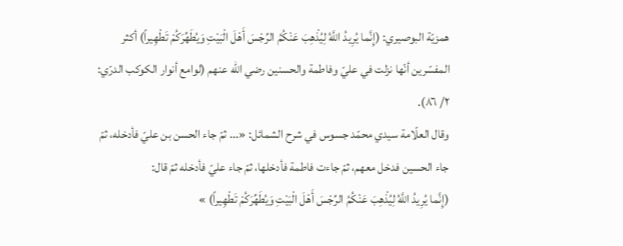همزيّة البوصيري: (إِنَّما يُرِيدُ اللَّهُ لِيُذْهِبَ عَنْكُمُ الرِّجْسَ أَهْلَ الْبَيْتِ وَيُطَهِّرَكُمْ تَطْهِيراً) أكثر المفسّرين أنّها نزلت في عليّ وفاطمة والحسنين رضي الله عنهم (لوامع أنوار الكوكب الدرّي: ٢/ ٨٦).
وقال العلّامة سيدي محمّد جسوس في شرح الشمائل: «... ثمّ جاء الحسن بن عليّ فأدخله، ثمّ جاء الحسين فدخل معهم، ثمّ جاءت فاطمة فأدخلها، ثمّ جاء عليّ فأدخله ثمّ قال:
(إِنَّما يُرِيدُ اللَّهُ لِيُذْهِبَ عَنْكُمُ الرِّجْسَ أَهْلَ الْبَيْتِ وَيُطَهِّرَكُمْ تَطْهِيراً) »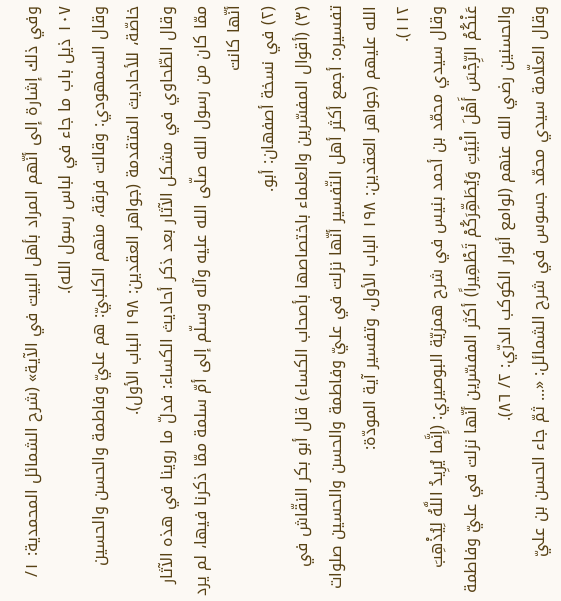وفي ذلك إشارة إلى أنّهم المراد بأهل البيت في الآية» (شرح الشمائل المحمدية: ١/ ١٠٧ ذيل باب ما جاء في لباس رسول الله).
وقال السمهودي: وقالت فرقة، منهم الكلبيّ: هم عليّ وفاطمة والحسن والحسين خاصّة، للأحاديث المتقدمة (جواهر العقدين: ١٩٨ الباب الأول).
وقال الطّحاوي في مشكل الآثار بعد ذكر أحاديث الكساء: فدلّ ما روينا في هذه الآثار ممّا كان من رسول الله صلّى الله عليه وآله وسلّم إلى أمّ سلمة ممّا ذكرنا فيها، لم يرد أنّها كانت
(٢) في نسخة أصفهان: أبو.
(٣) (أقوال المفسّرين والعلماء باختصاصها بأصحاب الكساء) قال أبو بكر النقّاش في تفسيره: أجمع أكثر أهل التّفسير أنّها نزلت في عليّ وفاطمة والحسن والحسين صلوات الله عليهم (جواهر العقدين: ١٩٨ الباب الأول، وتفسير آية المودّة:
١١٢).
وقال سيدي محمّد بن أحمد بنيس في شرح همزيّة البوصيري: (إِنَّما يُرِيدُ اللَّهُ لِيُذْهِبَ عَنْكُمُ الرِّجْسَ أَهْلَ الْبَيْتِ وَيُطَهِّرَكُمْ تَطْهِيراً) أكثر المفسّرين أنّها نزلت في عليّ وفاطمة والحسنين رضي الله عنهم (لوامع أنوار الكوكب الدرّي: ٢/ ٨٦).
وقال العلّامة سيدي محمّد جسوس في شرح الشمائل: «... ثمّ جاء الحسن بن عليّ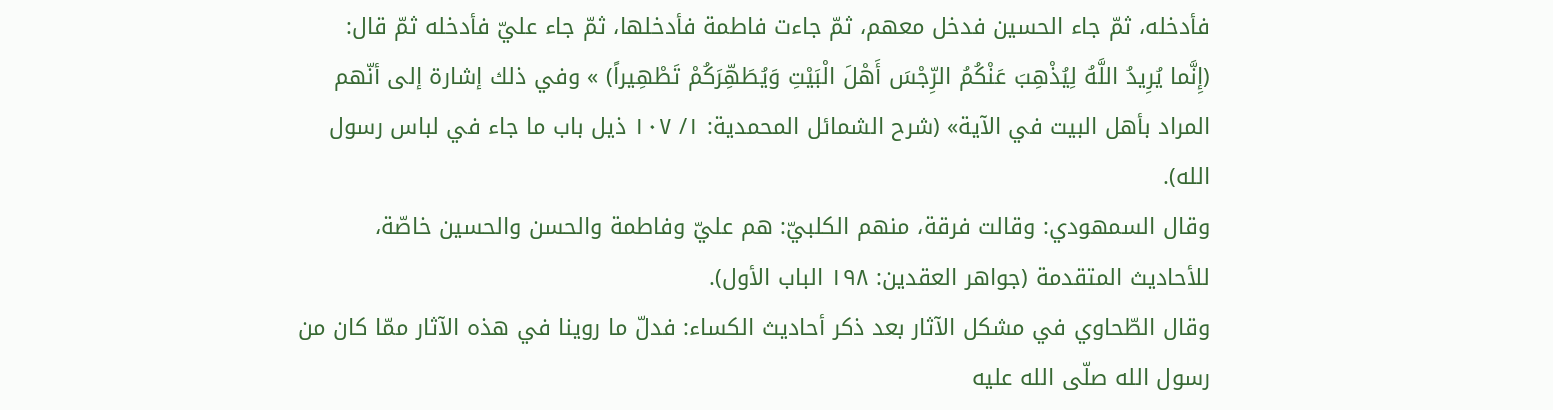فأدخله، ثمّ جاء الحسين فدخل معهم، ثمّ جاءت فاطمة فأدخلها، ثمّ جاء عليّ فأدخله ثمّ قال:
(إِنَّما يُرِيدُ اللَّهُ لِيُذْهِبَ عَنْكُمُ الرِّجْسَ أَهْلَ الْبَيْتِ وَيُطَهِّرَكُمْ تَطْهِيراً) » وفي ذلك إشارة إلى أنّهم المراد بأهل البيت في الآية» (شرح الشمائل المحمدية: ١/ ١٠٧ ذيل باب ما جاء في لباس رسول الله).
وقال السمهودي: وقالت فرقة، منهم الكلبيّ: هم عليّ وفاطمة والحسن والحسين خاصّة، للأحاديث المتقدمة (جواهر العقدين: ١٩٨ الباب الأول).
وقال الطّحاوي في مشكل الآثار بعد ذكر أحاديث الكساء: فدلّ ما روينا في هذه الآثار ممّا كان من رسول الله صلّى الله عليه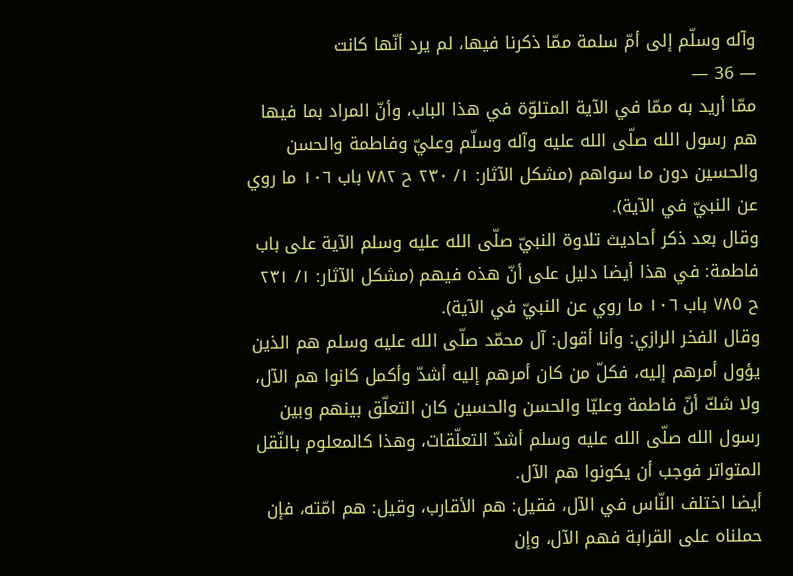وآله وسلّم إلى أمّ سلمة ممّا ذكرنا فيها، لم يرد أنّها كانت
— 36 —
ممّا أريد به ممّا في الآية المتلوّة في هذا الباب، وأنّ المراد بما فيها هم رسول الله صلّى الله عليه وآله وسلّم وعليّ وفاطمة والحسن والحسين دون ما سواهم (مشكل الآثار: ١/ ٢٣٠ ح ٧٨٢ باب ١٠٦ ما روي عن النبيّ في الآية).
وقال بعد ذكر أحاديث تلاوة النبيّ صلّى الله عليه وسلم الآية على باب فاطمة: في هذا أيضا دليل على أنّ هذه فيهم (مشكل الآثار: ١/ ٢٣١ ح ٧٨٥ باب ١٠٦ ما روي عن النبيّ في الآية).
وقال الفخر الرازي: وأنا أقول: آل محمّد صلّى الله عليه وسلم هم الذين يؤول أمرهم إليه، فكلّ من كان أمرهم إليه أشدّ وأكمل كانوا هم الآل، ولا شكّ أنّ فاطمة وعليّا والحسن والحسين كان التعلّق بينهم وبين رسول الله صلّى الله عليه وسلم أشدّ التعلّقات، وهذا كالمعلوم بالنّقل المتواتر فوجب أن يكونوا هم الآل.
أيضا اختلف النّاس في الآل، فقيل: هم الأقارب، وقيل: هم امّته، فإن حملناه على القرابة فهم الآل، وإن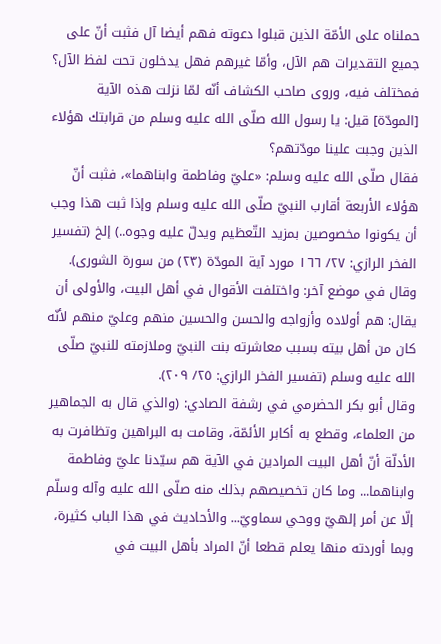حملناه على الأمّة الذين قبلوا دعوته فهم أيضا آل فثبت أنّ على جميع التقديرات هم الآل، وأمّا غيرهم فهل يدخلون تحت لفظ الآل؟
فمختلف فيه، وروى صاحب الكشاف أنّه لمّا نزلت هذه الآية [المودّة] قيل: يا رسول الله صلّى الله عليه وسلم من قرابتك هؤلاء الذين وجبت علينا مودّتهم؟
فقال صلّى الله عليه وسلم: «عليّ وفاطمة وابناهما»، فثبت أنّ هؤلاء الأربعة أقارب النبيّ صلّى الله عليه وسلم وإذا ثبت هذا وجب أن يكونوا مخصوصين بمزيد التّعظيم ويدلّ عليه وجوه..) إلخ (تفسير الفخر الرازي: ٢٧/ ١٦٦ مورد آية المودّة (٢٣) من سورة الشورى).
وقال في موضع آخر: واختلفت الأقوال في أهل البيت، والأولى أن يقال: هم أولاده وأزواجه والحسن والحسين منهم وعليّ منهم لأنّه كان من أهل بيته بسبب معاشرته بنت النبيّ وملازمته للنبيّ صلّى الله عليه وسلم (تفسير الفخر الرازي: ٢٥/ ٢٠٩).
وقال أبو بكر الحضرمي في رشفة الصادي: (والذي قال به الجماهير من العلماء، وقطع به أكابر الأئمّة، وقامت به البراهين وتظافرت به الأدلّة أنّ أهل البيت المرادين في الآية هم سيّدنا عليّ وفاطمة وابناهما... وما كان تخصيصهم بذلك منه صلّى الله عليه وآله وسلّم إلّا عن أمر إلهيّ ووحي سماويّ... والأحاديث في هذا الباب كثيرة، وبما أوردته منها يعلم قطعا أنّ المراد بأهل البيت في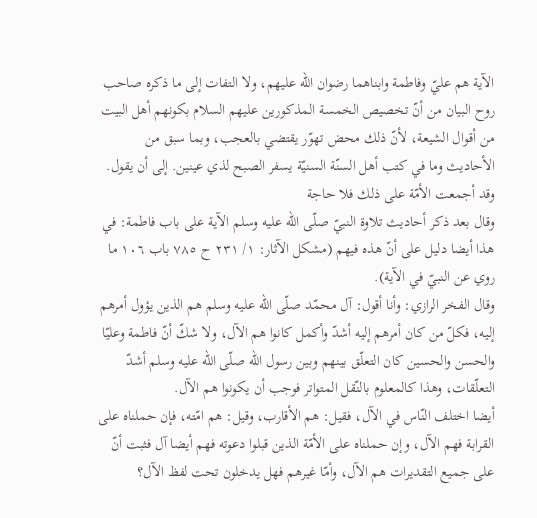الآية هم عليّ وفاطمة وابناهما رضوان الله عليهم، ولا التفات إلى ما ذكره صاحب روح البيان من أنّ تخصيص الخمسة المذكورين عليهم السلام بكونهم أهل البيت من أقوال الشيعة، لأنّ ذلك محض تهوّر يقتضي بالعجب، وبما سبق من الأحاديث وما في كتب أهل السنّة السنيّة يسفر الصبح لذي عينين. إلى أن يقول. وقد أجمعت الأمّة على ذلك فلا حاجة
وقال بعد ذكر أحاديث تلاوة النبيّ صلّى الله عليه وسلم الآية على باب فاطمة: في هذا أيضا دليل على أنّ هذه فيهم (مشكل الآثار: ١/ ٢٣١ ح ٧٨٥ باب ١٠٦ ما روي عن النبيّ في الآية).
وقال الفخر الرازي: وأنا أقول: آل محمّد صلّى الله عليه وسلم هم الذين يؤول أمرهم إليه، فكلّ من كان أمرهم إليه أشدّ وأكمل كانوا هم الآل، ولا شكّ أنّ فاطمة وعليّا والحسن والحسين كان التعلّق بينهم وبين رسول الله صلّى الله عليه وسلم أشدّ التعلّقات، وهذا كالمعلوم بالنّقل المتواتر فوجب أن يكونوا هم الآل.
أيضا اختلف النّاس في الآل، فقيل: هم الأقارب، وقيل: هم امّته، فإن حملناه على القرابة فهم الآل، وإن حملناه على الأمّة الذين قبلوا دعوته فهم أيضا آل فثبت أنّ على جميع التقديرات هم الآل، وأمّا غيرهم فهل يدخلون تحت لفظ الآل؟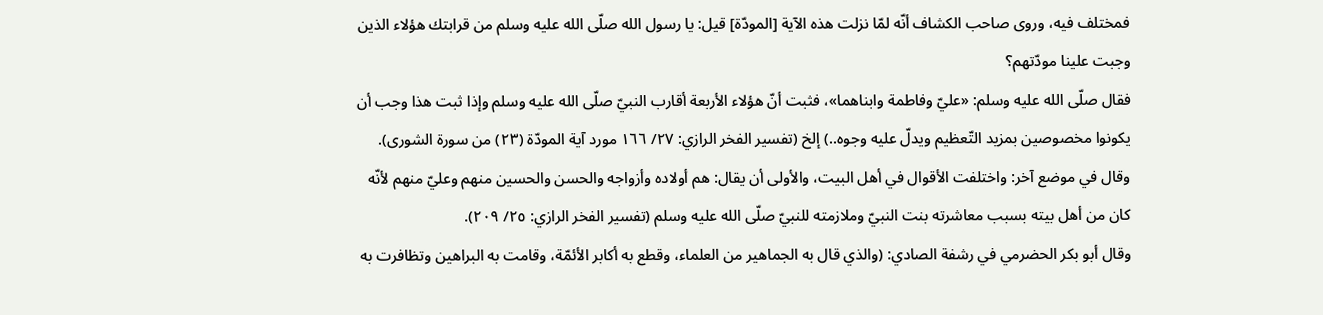فمختلف فيه، وروى صاحب الكشاف أنّه لمّا نزلت هذه الآية [المودّة] قيل: يا رسول الله صلّى الله عليه وسلم من قرابتك هؤلاء الذين وجبت علينا مودّتهم؟
فقال صلّى الله عليه وسلم: «عليّ وفاطمة وابناهما»، فثبت أنّ هؤلاء الأربعة أقارب النبيّ صلّى الله عليه وسلم وإذا ثبت هذا وجب أن يكونوا مخصوصين بمزيد التّعظيم ويدلّ عليه وجوه..) إلخ (تفسير الفخر الرازي: ٢٧/ ١٦٦ مورد آية المودّة (٢٣) من سورة الشورى).
وقال في موضع آخر: واختلفت الأقوال في أهل البيت، والأولى أن يقال: هم أولاده وأزواجه والحسن والحسين منهم وعليّ منهم لأنّه كان من أهل بيته بسبب معاشرته بنت النبيّ وملازمته للنبيّ صلّى الله عليه وسلم (تفسير الفخر الرازي: ٢٥/ ٢٠٩).
وقال أبو بكر الحضرمي في رشفة الصادي: (والذي قال به الجماهير من العلماء، وقطع به أكابر الأئمّة، وقامت به البراهين وتظافرت به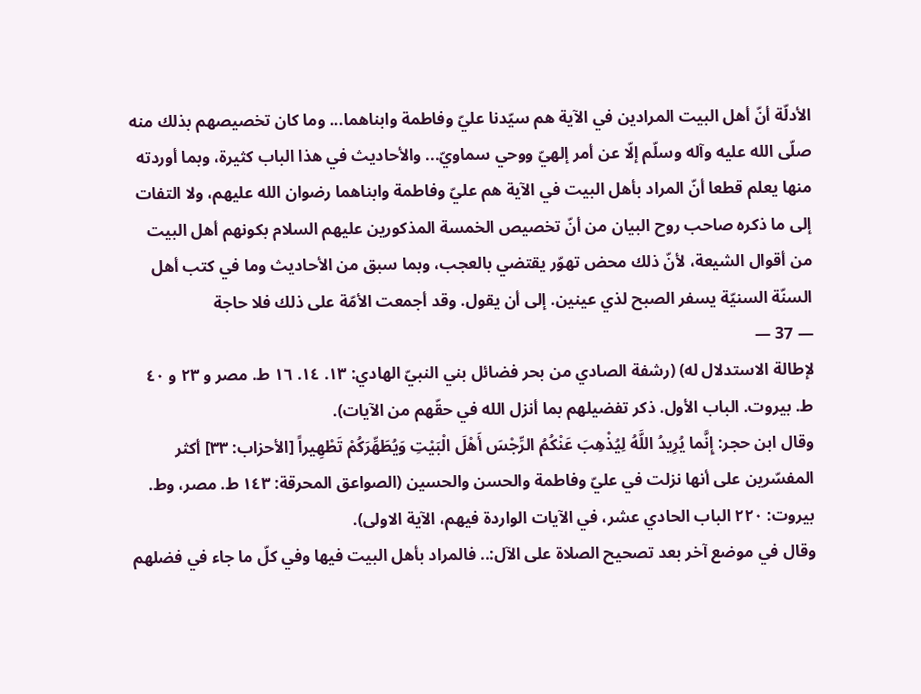الأدلّة أنّ أهل البيت المرادين في الآية هم سيّدنا عليّ وفاطمة وابناهما... وما كان تخصيصهم بذلك منه صلّى الله عليه وآله وسلّم إلّا عن أمر إلهيّ ووحي سماويّ... والأحاديث في هذا الباب كثيرة، وبما أوردته منها يعلم قطعا أنّ المراد بأهل البيت في الآية هم عليّ وفاطمة وابناهما رضوان الله عليهم، ولا التفات إلى ما ذكره صاحب روح البيان من أنّ تخصيص الخمسة المذكورين عليهم السلام بكونهم أهل البيت من أقوال الشيعة، لأنّ ذلك محض تهوّر يقتضي بالعجب، وبما سبق من الأحاديث وما في كتب أهل السنّة السنيّة يسفر الصبح لذي عينين. إلى أن يقول. وقد أجمعت الأمّة على ذلك فلا حاجة
— 37 —
لإطالة الاستدلال له) (رشفة الصادي من بحر فضائل بني النبيّ الهادي: ١٣. ١٤. ١٦ ط. مصر و ٢٣ و ٤٠ ط. بيروت. الباب الأول. ذكر تفضيلهم بما أنزل الله في حقّهم من الآيات).
وقال ابن حجر: إِنَّما يُرِيدُ اللَّهُ لِيُذْهِبَ عَنْكُمُ الرِّجْسَ أَهْلَ الْبَيْتِ وَيُطَهِّرَكُمْ تَطْهِيراً [الأحزاب: ٣٣] أكثر المفسّرين على أنها نزلت في عليّ وفاطمة والحسن والحسين (الصواعق المحرقة: ١٤٣ ط. مصر، وط. بيروت: ٢٢٠ الباب الحادي عشر، في الآيات الواردة فيهم، الآية الاولى).
وقال في موضع آخر بعد تصحيح الصلاة على الآل:.. فالمراد بأهل البيت فيها وفي كلّ ما جاء في فضلهم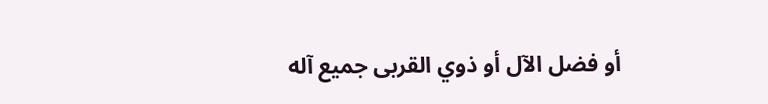أو فضل الآل أو ذوي القربى جميع آله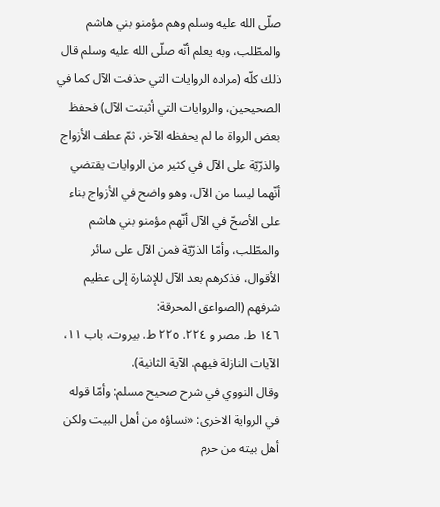صلّى الله عليه وسلم وهم مؤمنو بني هاشم والمطّلب، وبه يعلم أنّه صلّى الله عليه وسلم قال ذلك كلّه (مراده الروايات التي حذفت الآل كما في الصحيحين، والروايات التي أثبتت الآل) فحفظ بعض الرواة ما لم يحفظه الآخر، ثمّ عطف الأزواج والذرّيّة على الآل في كثير من الروايات يقتضي أنّهما ليسا من الآل، وهو واضح في الأزواج بناء على الأصحّ في الآل أنّهم مؤمنو بني هاشم والمطّلب، وأمّا الذرّيّة فمن الآل على سائر الأقوال، فذكرهم بعد الآل للإشارة إلى عظيم شرفهم (الصواعق المحرقة:
١٤٦ ط. مصر و ٢٢٤. ٢٢٥ ط. بيروت، باب ١١، الآيات النازلة فيهم. الآية الثانية).
وقال النووي في شرح صحيح مسلم: وأمّا قوله في الرواية الاخرى: «نساؤه من أهل البيت ولكن أهل بيته من حرم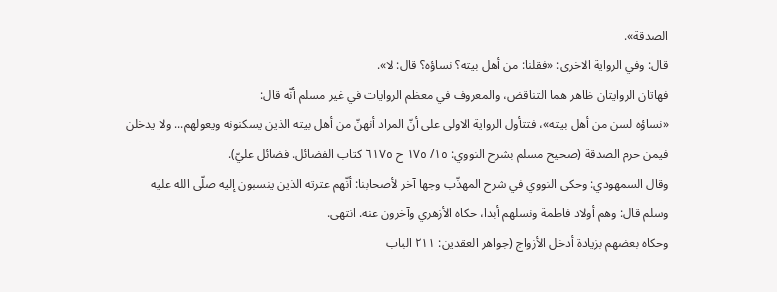الصدقة».
قال: وفي الرواية الاخرى: «فقلنا: من أهل بيته؟ نساؤه؟ قال: لا».
فهاتان الروايتان ظاهر هما التناقض، والمعروف في معظم الروايات في غير مسلم أنّه قال:
«نساؤه لسن من أهل بيته»، فتتأول الرواية الاولى على أنّ المراد أنهنّ من أهل بيته الذين يسكنونه ويعولهم... ولا يدخلن فيمن حرم الصدقة (صحيح مسلم بشرح النووي: ١٥/ ١٧٥ ح ٦١٧٥ كتاب الفضائل. فضائل عليّ).
وقال السمهودي: وحكى النووي في شرح المهذّب وجها آخر لأصحابنا: أنّهم عترته الذين ينسبون إليه صلّى الله عليه وسلم قال: وهم أولاد فاطمة ونسلهم أبدا، حكاه الأزهري وآخرون عنه. انتهى.
وحكاه بعضهم بزيادة أدخل الأزواج (جواهر العقدين: ٢١١ الباب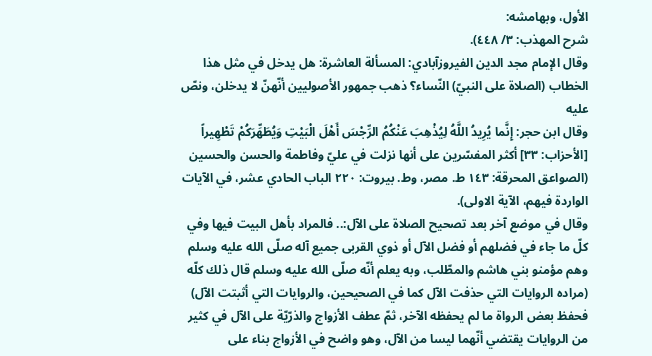الأول، وبهامشه:
شرح المهذب: ٣/ ٤٤٨).
وقال الإمام مجد الدين الفيروزآبادي: المسألة العاشرة: هل يدخل في مثل هذا الخطاب (الصلاة على النبيّ) النّساء؟ ذهب جمهور الأصوليين أنّهنّ لا يدخلن، ونصّ عليه
وقال ابن حجر: إِنَّما يُرِيدُ اللَّهُ لِيُذْهِبَ عَنْكُمُ الرِّجْسَ أَهْلَ الْبَيْتِ وَيُطَهِّرَكُمْ تَطْهِيراً [الأحزاب: ٣٣] أكثر المفسّرين على أنها نزلت في عليّ وفاطمة والحسن والحسين (الصواعق المحرقة: ١٤٣ ط. مصر، وط. بيروت: ٢٢٠ الباب الحادي عشر، في الآيات الواردة فيهم، الآية الاولى).
وقال في موضع آخر بعد تصحيح الصلاة على الآل:.. فالمراد بأهل البيت فيها وفي كلّ ما جاء في فضلهم أو فضل الآل أو ذوي القربى جميع آله صلّى الله عليه وسلم وهم مؤمنو بني هاشم والمطّلب، وبه يعلم أنّه صلّى الله عليه وسلم قال ذلك كلّه (مراده الروايات التي حذفت الآل كما في الصحيحين، والروايات التي أثبتت الآل) فحفظ بعض الرواة ما لم يحفظه الآخر، ثمّ عطف الأزواج والذرّيّة على الآل في كثير من الروايات يقتضي أنّهما ليسا من الآل، وهو واضح في الأزواج بناء على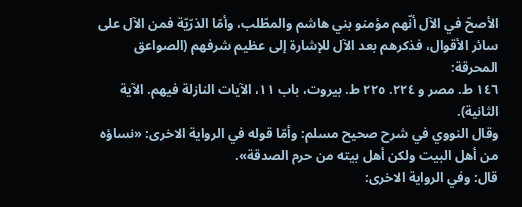الأصحّ في الآل أنّهم مؤمنو بني هاشم والمطّلب، وأمّا الذرّيّة فمن الآل على سائر الأقوال، فذكرهم بعد الآل للإشارة إلى عظيم شرفهم (الصواعق المحرقة:
١٤٦ ط. مصر و ٢٢٤. ٢٢٥ ط. بيروت، باب ١١، الآيات النازلة فيهم. الآية الثانية).
وقال النووي في شرح صحيح مسلم: وأمّا قوله في الرواية الاخرى: «نساؤه من أهل البيت ولكن أهل بيته من حرم الصدقة».
قال: وفي الرواية الاخرى: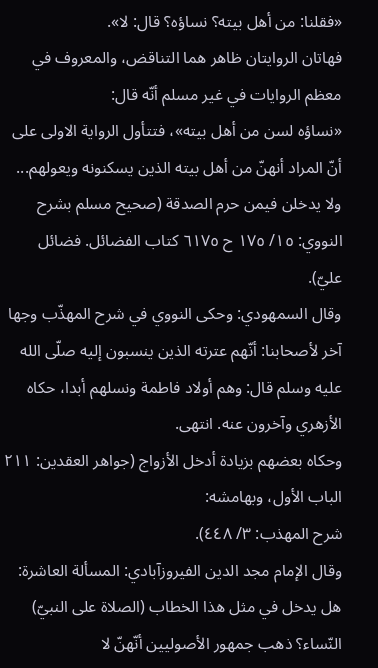«فقلنا: من أهل بيته؟ نساؤه؟ قال: لا».
فهاتان الروايتان ظاهر هما التناقض، والمعروف في معظم الروايات في غير مسلم أنّه قال:
«نساؤه لسن من أهل بيته»، فتتأول الرواية الاولى على أنّ المراد أنهنّ من أهل بيته الذين يسكنونه ويعولهم... ولا يدخلن فيمن حرم الصدقة (صحيح مسلم بشرح النووي: ١٥/ ١٧٥ ح ٦١٧٥ كتاب الفضائل. فضائل عليّ).
وقال السمهودي: وحكى النووي في شرح المهذّب وجها آخر لأصحابنا: أنّهم عترته الذين ينسبون إليه صلّى الله عليه وسلم قال: وهم أولاد فاطمة ونسلهم أبدا، حكاه الأزهري وآخرون عنه. انتهى.
وحكاه بعضهم بزيادة أدخل الأزواج (جواهر العقدين: ٢١١ الباب الأول، وبهامشه:
شرح المهذب: ٣/ ٤٤٨).
وقال الإمام مجد الدين الفيروزآبادي: المسألة العاشرة: هل يدخل في مثل هذا الخطاب (الصلاة على النبيّ) النّساء؟ ذهب جمهور الأصوليين أنّهنّ لا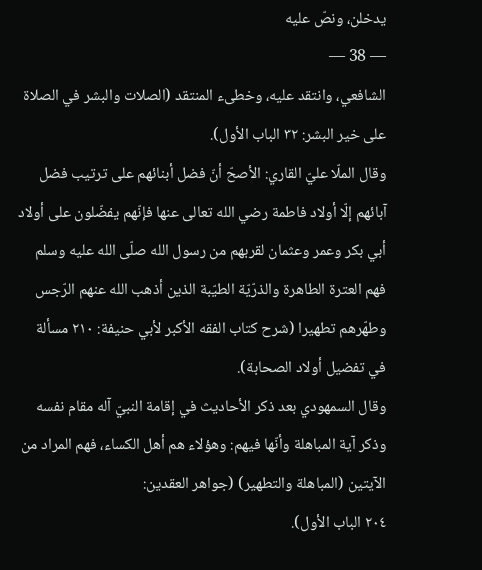يدخلن، ونصّ عليه
— 38 —
الشافعي، وانتقد عليه، وخطىء المنتقد (الصلات والبشر في الصلاة على خير البشر: ٣٢ الباب الأول).
وقال الملّا عليّ القاري: الأصحّ أنّ فضل أبنائهم على ترتيب فضل آبائهم إلّا أولاد فاطمة رضي الله تعالى عنها فإنّهم يفضّلون على أولاد أبي بكر وعمر وعثمان لقربهم من رسول الله صلّى الله عليه وسلم فهم العترة الطاهرة والذرّيّة الطيّبة الذين أذهب الله عنهم الرّجس وطهّرهم تطهيرا (شرح كتاب الفقه الأكبر لأبي حنيفة: ٢١٠ مسألة في تفضيل أولاد الصحابة).
وقال السمهودي بعد ذكر الأحاديث في إقامة النبيّ آله مقام نفسه وذكر آية المباهلة وأنّها فيهم: وهؤلاء هم أهل الكساء، فهم المراد من الآيتين (المباهلة والتطهير) (جواهر العقدين:
٢٠٤ الباب الأول).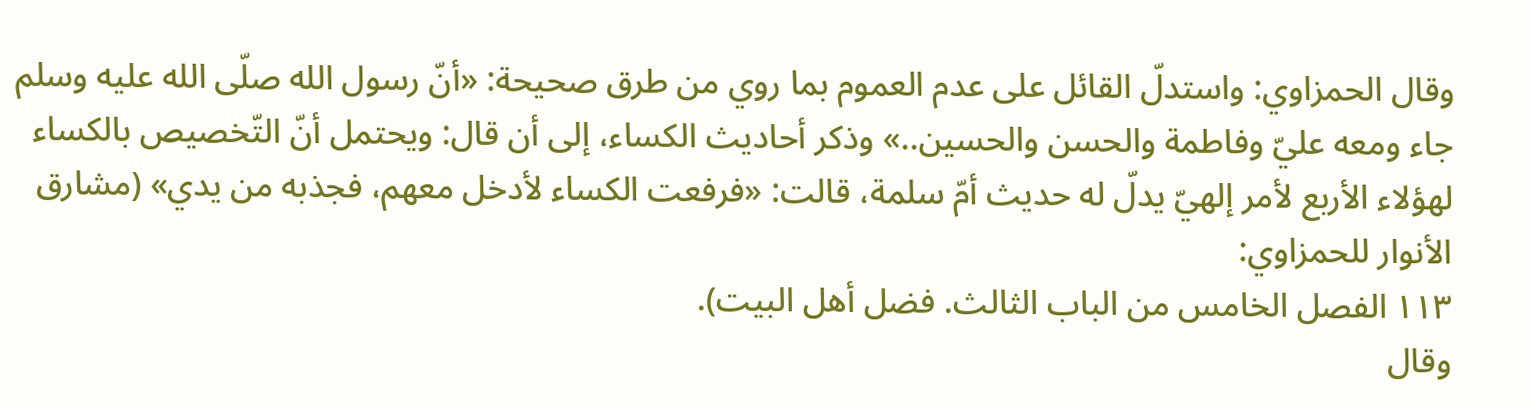وقال الحمزاوي: واستدلّ القائل على عدم العموم بما روي من طرق صحيحة: «أنّ رسول الله صلّى الله عليه وسلم جاء ومعه عليّ وفاطمة والحسن والحسين..» وذكر أحاديث الكساء، إلى أن قال: ويحتمل أنّ التّخصيص بالكساء لهؤلاء الأربع لأمر إلهيّ يدلّ له حديث أمّ سلمة، قالت: «فرفعت الكساء لأدخل معهم، فجذبه من يدي» (مشارق الأنوار للحمزاوي:
١١٣ الفصل الخامس من الباب الثالث. فضل أهل البيت).
وقال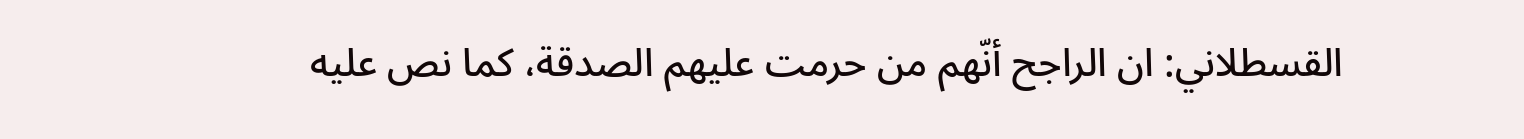القسطلاني: ان الراجح أنّهم من حرمت عليهم الصدقة، كما نص عليه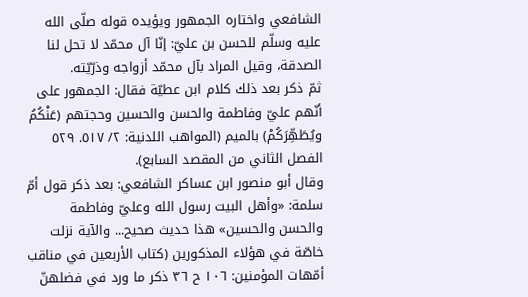الشافعي واختاره الجمهور ويؤيده قوله صلّى الله عليه وسلّم للحسن بن عليّ: إنّا آل محمّد لا تحل لنا الصدقة، وقيل المراد بآل محمّد أزواجه وذرّيّته.
ثمّ ذكر بعد ذلك كلام ابن عطيّة فقال: الجمهور على أنّهم عليّ وفاطمة والحسن والحسين وحجتهم (عَنْكُمُ ويُطَهِّرَكُمْ) بالميم (المواهب اللدنية: ٢/ ٥١٧. ٥٢٩ الفصل الثاني من المقصد السابع).
وقال أبو منصور ابن عساكر الشافعي: بعد ذكر قول أمّ سلمة: «وأهل البيت رسول الله وعليّ وفاطمة والحسن والحسين» هذا حديث صحيح... والآية نزلت خاصّة في هؤلاء المذكورين (كتاب الأربعين في مناقب أمّهات المؤمنين: ١٠٦ ح ٣٦ ذكر ما ورد في فضلهنّ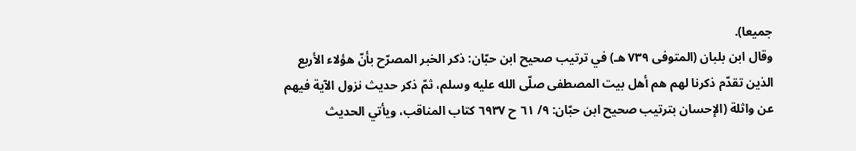جميعا).
وقال ابن بلبان (المتوفى ٧٣٩ هـ) في ترتيب صحيح ابن حبّان: ذكر الخبر المصرّح بأنّ هؤلاء الأربع الذين تقدّم ذكرنا لهم هم أهل بيت المصطفى صلّى الله عليه وسلم، ثمّ ذكر حديث نزول الآية فيهم عن واثلة (الإحسان بترتيب صحيح ابن حبّان: ٩/ ٦١ ح ٦٩٣٧ كتاب المناقب، ويأتي الحديث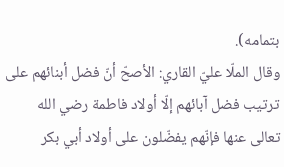بتمامه).
وقال الملّا عليّ القاري: الأصحّ أنّ فضل أبنائهم على ترتيب فضل آبائهم إلّا أولاد فاطمة رضي الله تعالى عنها فإنّهم يفضّلون على أولاد أبي بكر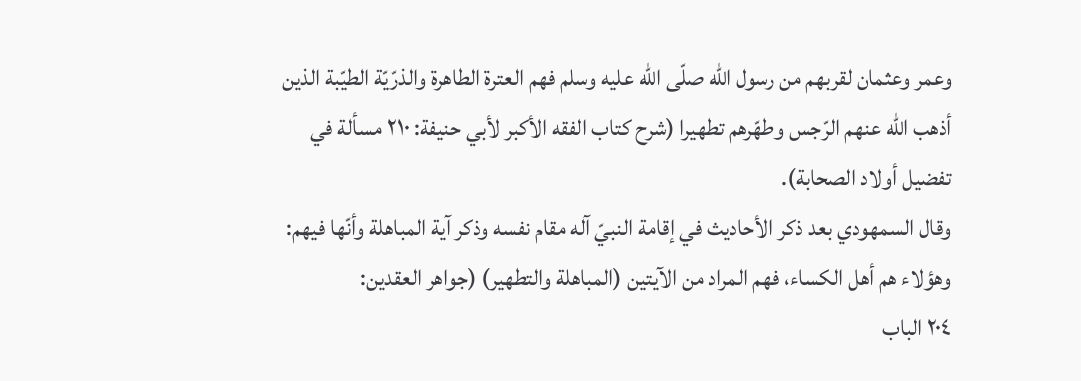وعمر وعثمان لقربهم من رسول الله صلّى الله عليه وسلم فهم العترة الطاهرة والذرّيّة الطيّبة الذين أذهب الله عنهم الرّجس وطهّرهم تطهيرا (شرح كتاب الفقه الأكبر لأبي حنيفة: ٢١٠ مسألة في تفضيل أولاد الصحابة).
وقال السمهودي بعد ذكر الأحاديث في إقامة النبيّ آله مقام نفسه وذكر آية المباهلة وأنّها فيهم: وهؤلاء هم أهل الكساء، فهم المراد من الآيتين (المباهلة والتطهير) (جواهر العقدين:
٢٠٤ الباب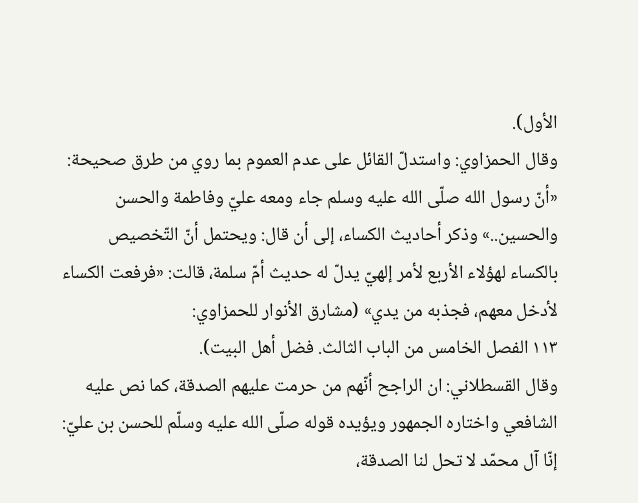الأول).
وقال الحمزاوي: واستدلّ القائل على عدم العموم بما روي من طرق صحيحة: «أنّ رسول الله صلّى الله عليه وسلم جاء ومعه عليّ وفاطمة والحسن والحسين..» وذكر أحاديث الكساء، إلى أن قال: ويحتمل أنّ التّخصيص بالكساء لهؤلاء الأربع لأمر إلهيّ يدلّ له حديث أمّ سلمة، قالت: «فرفعت الكساء لأدخل معهم، فجذبه من يدي» (مشارق الأنوار للحمزاوي:
١١٣ الفصل الخامس من الباب الثالث. فضل أهل البيت).
وقال القسطلاني: ان الراجح أنّهم من حرمت عليهم الصدقة، كما نص عليه الشافعي واختاره الجمهور ويؤيده قوله صلّى الله عليه وسلّم للحسن بن عليّ: إنّا آل محمّد لا تحل لنا الصدقة،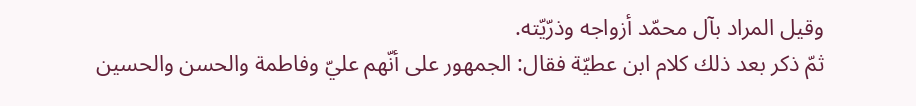وقيل المراد بآل محمّد أزواجه وذرّيّته.
ثمّ ذكر بعد ذلك كلام ابن عطيّة فقال: الجمهور على أنّهم عليّ وفاطمة والحسن والحسين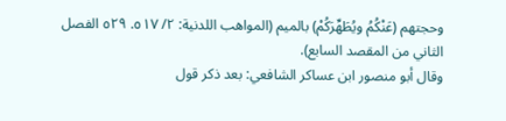وحجتهم (عَنْكُمُ ويُطَهِّرَكُمْ) بالميم (المواهب اللدنية: ٢/ ٥١٧. ٥٢٩ الفصل الثاني من المقصد السابع).
وقال أبو منصور ابن عساكر الشافعي: بعد ذكر قول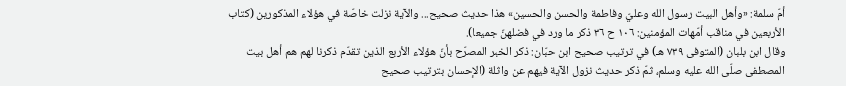أمّ سلمة: «وأهل البيت رسول الله وعليّ وفاطمة والحسن والحسين» هذا حديث صحيح... والآية نزلت خاصّة في هؤلاء المذكورين (كتاب الأربعين في مناقب أمّهات المؤمنين: ١٠٦ ح ٣٦ ذكر ما ورد في فضلهنّ جميعا).
وقال ابن بلبان (المتوفى ٧٣٩ هـ) في ترتيب صحيح ابن حبّان: ذكر الخبر المصرّح بأنّ هؤلاء الأربع الذين تقدّم ذكرنا لهم هم أهل بيت المصطفى صلّى الله عليه وسلم، ثمّ ذكر حديث نزول الآية فيهم عن واثلة (الإحسان بترتيب صحيح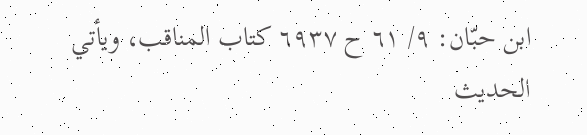ابن حبّان: ٩/ ٦١ ح ٦٩٣٧ كتاب المناقب، ويأتي الحديث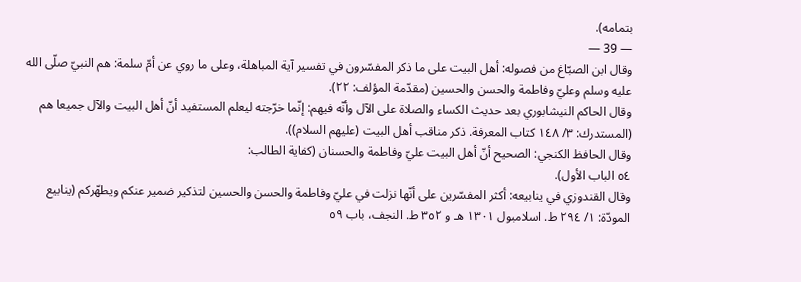بتمامه).
— 39 —
وقال ابن الصبّاغ من فصوله: أهل البيت على ما ذكر المفسّرون في تفسير آية المباهلة، وعلى ما روي عن أمّ سلمة: هم النبيّ صلّى الله عليه وسلم وعليّ وفاطمة والحسن والحسين (مقدّمة المؤلف: ٢٢).
وقال الحاكم النيشابوري بعد حديث الكساء والصلاة على الآل وأنّه فيهم: إنّما خرّجته ليعلم المستفيد أنّ أهل البيت والآل جميعا هم (المستدرك: ٣/ ١٤٨ كتاب المعرفة. ذكر مناقب أهل البيت (عليهم السلام)).
وقال الحافظ الكنجي: الصحيح أنّ أهل البيت عليّ وفاطمة والحسنان (كفاية الطالب:
٥٤ الباب الأول).
وقال القندوزي في ينابيعه: أكثر المفسّرين على أنّها نزلت في عليّ وفاطمة والحسن والحسين لتذكير ضمير عنكم ويطهّركم (ينابيع المودّة: ١/ ٢٩٤ ط. اسلامبول ١٣٠١ هـ و ٣٥٢ ط. النجف، باب ٥٩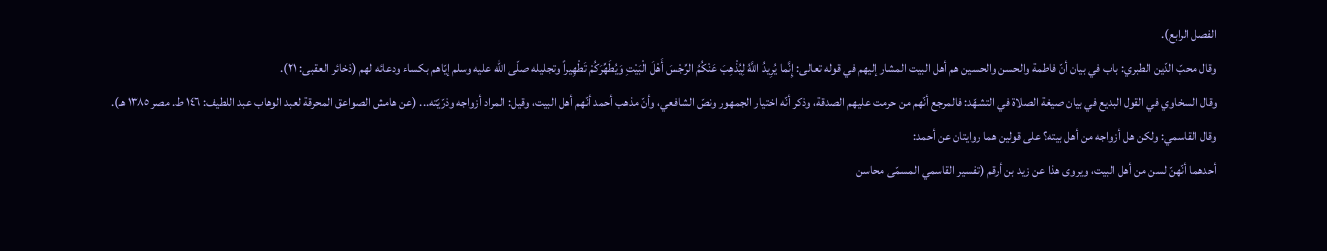الفصل الرابع).
وقال محبّ الدّين الطبري: باب في بيان أنّ فاطمة والحسن والحسين هم أهل البيت المشار إليهم في قوله تعالى: إِنَّما يُرِيدُ اللَّهُ لِيُذْهِبَ عَنْكُمُ الرِّجْسَ أَهْلَ الْبَيْتِ وَيُطَهِّرَكُمْ تَطْهِيراً وتجليله صلّى الله عليه وسلم إيّاهم بكساء ودعائه لهم (ذخائر العقبى: ٢١).
وقال السخاوي في القول البديع في بيان صيغة الصلاة في التشهّد: فالمرجع أنّهم من حرمت عليهم الصدقة، وذكر أنّه اختيار الجمهور ونصّ الشافعي، وأنّ مذهب أحمد أنّهم أهل البيت، وقيل: المراد أزواجه وذرّيّته... (عن هامش الصواعق المحرقة لعبد الوهاب عبد اللطيف: ١٤٦ ط. مصر ١٣٨٥ هـ).
وقال القاسمي: ولكن هل أزواجه من أهل بيته؟ على قولين هما روايتان عن أحمد:
أحدهما أنّهنّ لسن من أهل البيت، ويروى هذا عن زيد بن أرقم (تفسير القاسمي المسمّى محاسن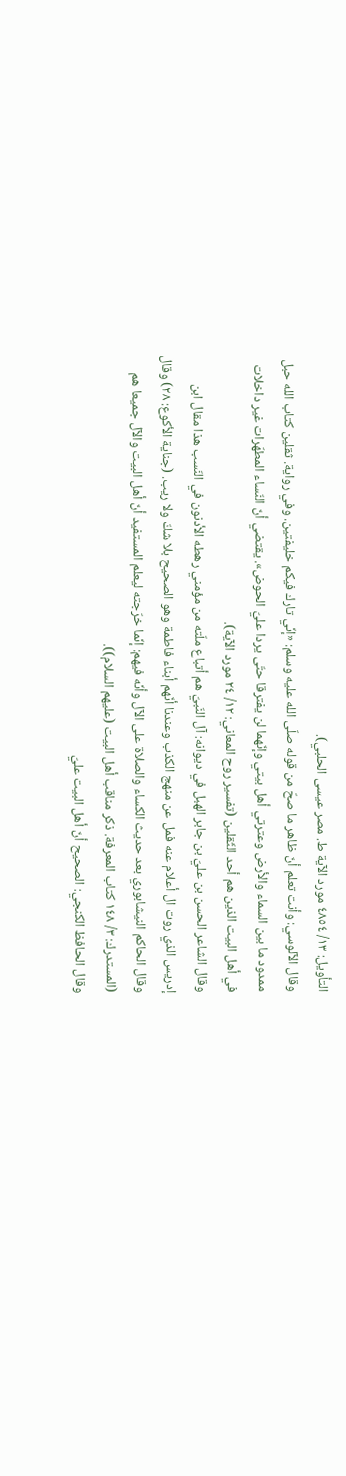التأويل: ١٣/ ٤٨٥٤ مورد الآية ط. مصر عيسى الحلبي).
وقال الآلوسي: وأنت تعلم أنّ ظاهر ما صحّ من قوله صلّى الله عليه وسلم: «إنّي تارك فيكم خليفتين. وفي رواية. ثقلين كتاب الله حبل ممدود ما بين السماء والأرض وعترتي أهل بيتي وإنّهما لن يفترقا حتّى يردا عليّ الحوض». يقتضي أنّ النّساء المطهّرات غير داخلات في أهل البيت الذين هم أحد الثّقلين (تفسير روح المعاني: ١٢/ ٢٤ مورد الآية).
وقال الشاعر الحسن بن عليّ بن جابر الهبل في ديوانه: آل النّبيّ هم أتباع ملّته من مؤمني رهطه الأدنون في النّسب هذا مقال ابن إدريس الذي روت ال أعلام عنه فمل عن منهج الكذب وعندنا أنّهم أبناء فاطمة وهو الصحيح بلا شكّ ولا ريب. (جناية الأكوع: ٢٨) وقال
وقال الحاكم النيشابوري بعد حديث الكساء والصلاة على الآل وأنّه فيهم: إنّما خرّجته ليعلم المستفيد أنّ أهل البيت والآل جميعا هم (المستدرك: ٣/ ١٤٨ كتاب المعرفة. ذكر مناقب أهل البيت (عليهم السلام)).
وقال الحافظ الكنجي: الصحيح أنّ أهل البيت عليّ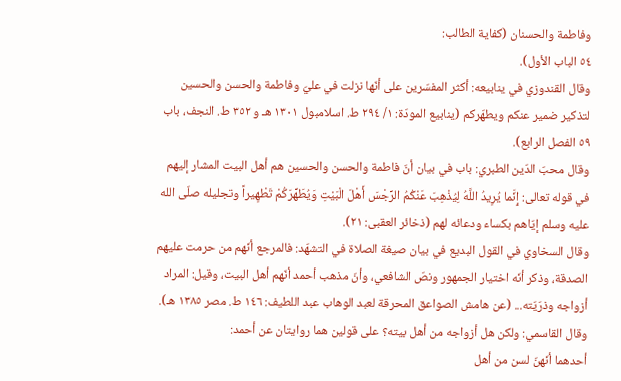وفاطمة والحسنان (كفاية الطالب:
٥٤ الباب الأول).
وقال القندوزي في ينابيعه: أكثر المفسّرين على أنّها نزلت في عليّ وفاطمة والحسن والحسين لتذكير ضمير عنكم ويطهّركم (ينابيع المودّة: ١/ ٢٩٤ ط. اسلامبول ١٣٠١ هـ و ٣٥٢ ط. النجف، باب ٥٩ الفصل الرابع).
وقال محبّ الدّين الطبري: باب في بيان أنّ فاطمة والحسن والحسين هم أهل البيت المشار إليهم في قوله تعالى: إِنَّما يُرِيدُ اللَّهُ لِيُذْهِبَ عَنْكُمُ الرِّجْسَ أَهْلَ الْبَيْتِ وَيُطَهِّرَكُمْ تَطْهِيراً وتجليله صلّى الله عليه وسلم إيّاهم بكساء ودعائه لهم (ذخائر العقبى: ٢١).
وقال السخاوي في القول البديع في بيان صيغة الصلاة في التشهّد: فالمرجع أنّهم من حرمت عليهم الصدقة، وذكر أنّه اختيار الجمهور ونصّ الشافعي، وأنّ مذهب أحمد أنّهم أهل البيت، وقيل: المراد أزواجه وذرّيّته... (عن هامش الصواعق المحرقة لعبد الوهاب عبد اللطيف: ١٤٦ ط. مصر ١٣٨٥ هـ).
وقال القاسمي: ولكن هل أزواجه من أهل بيته؟ على قولين هما روايتان عن أحمد:
أحدهما أنّهنّ لسن من أهل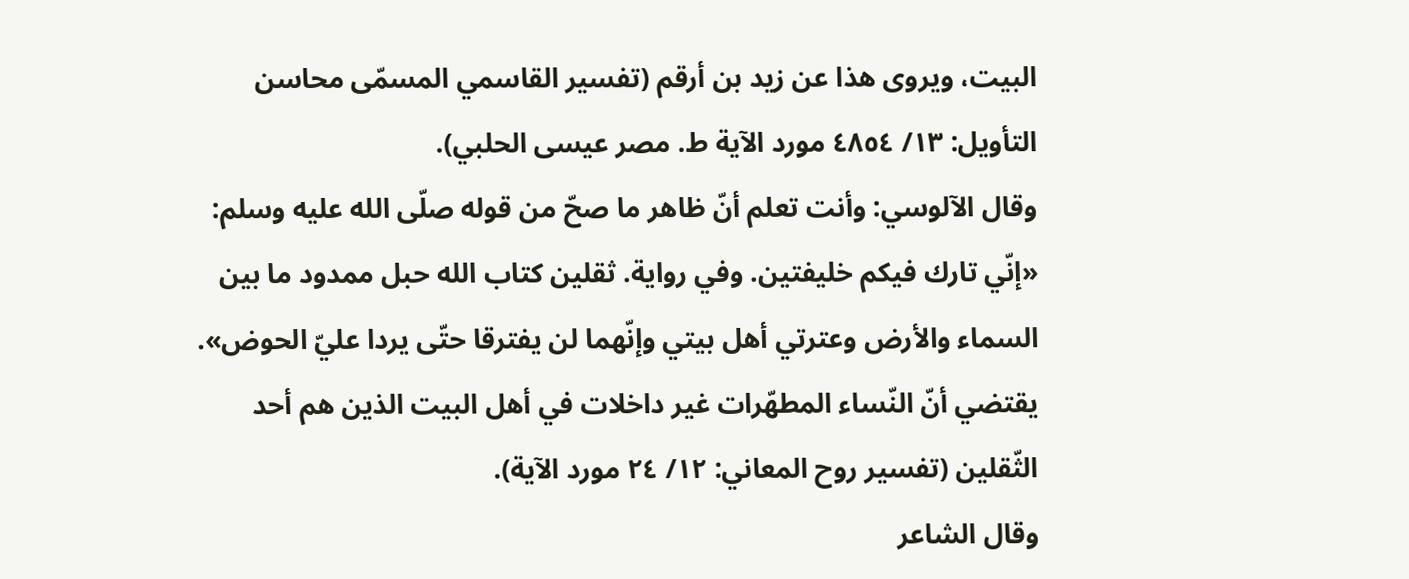البيت، ويروى هذا عن زيد بن أرقم (تفسير القاسمي المسمّى محاسن التأويل: ١٣/ ٤٨٥٤ مورد الآية ط. مصر عيسى الحلبي).
وقال الآلوسي: وأنت تعلم أنّ ظاهر ما صحّ من قوله صلّى الله عليه وسلم: «إنّي تارك فيكم خليفتين. وفي رواية. ثقلين كتاب الله حبل ممدود ما بين السماء والأرض وعترتي أهل بيتي وإنّهما لن يفترقا حتّى يردا عليّ الحوض». يقتضي أنّ النّساء المطهّرات غير داخلات في أهل البيت الذين هم أحد الثّقلين (تفسير روح المعاني: ١٢/ ٢٤ مورد الآية).
وقال الشاعر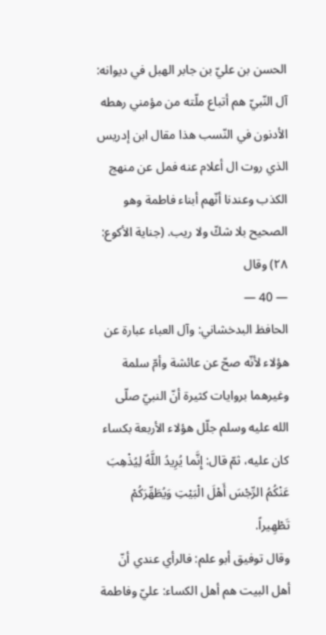الحسن بن عليّ بن جابر الهبل في ديوانه: آل النّبيّ هم أتباع ملّته من مؤمني رهطه الأدنون في النّسب هذا مقال ابن إدريس الذي روت ال أعلام عنه فمل عن منهج الكذب وعندنا أنّهم أبناء فاطمة وهو الصحيح بلا شكّ ولا ريب. (جناية الأكوع: ٢٨) وقال
— 40 —
الحافظ البدخشاني: وآل العباء عبارة عن هؤلاء لأنّه صحّ عن عائشة وأمّ سلمة وغيرهما بروايات كثيرة أنّ النبيّ صلّى الله عليه وسلم جلّل هؤلاء الأربعة بكساء كان عليه، ثمّ قال: إِنَّما يُرِيدُ اللَّهُ لِيُذْهِبَ عَنْكُمُ الرِّجْسَ أَهْلَ الْبَيْتِ وَيُطَهِّرَكُمْ تَطْهِيراً.
وقال توفيق أبو علم: فالرأي عندي أنّ أهل البيت هم أهل الكساء: عليّ وفاطمة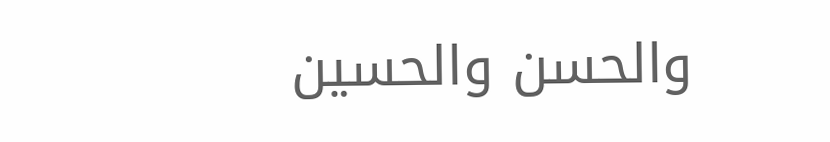والحسن والحسين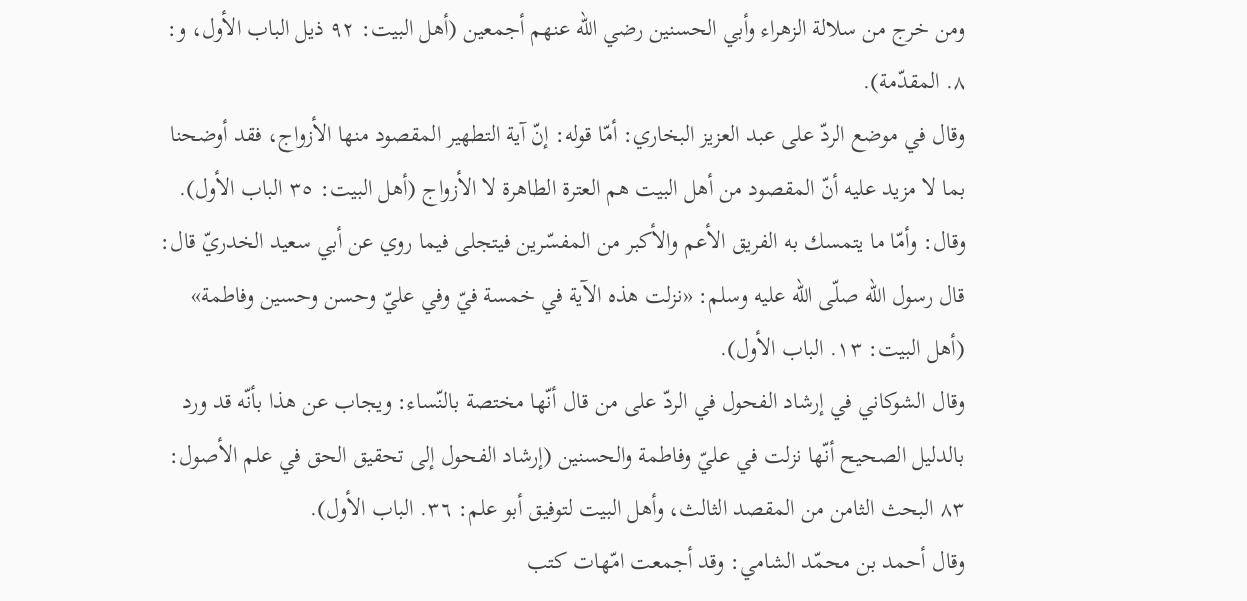ومن خرج من سلالة الزهراء وأبي الحسنين رضي الله عنهم أجمعين (أهل البيت: ٩٢ ذيل الباب الأول، و: ٨. المقدّمة).
وقال في موضع الردّ على عبد العزيز البخاري: أمّا قوله: إنّ آية التطهير المقصود منها الأزواج، فقد أوضحنا بما لا مزيد عليه أنّ المقصود من أهل البيت هم العترة الطاهرة لا الأزواج (أهل البيت: ٣٥ الباب الأول).
وقال: وأمّا ما يتمسك به الفريق الأعم والأكبر من المفسّرين فيتجلى فيما روي عن أبي سعيد الخدريّ قال: قال رسول الله صلّى الله عليه وسلم: «نزلت هذه الآية في خمسة فيّ وفي عليّ وحسن وحسين وفاطمة» (أهل البيت: ١٣. الباب الأول).
وقال الشوكاني في إرشاد الفحول في الردّ على من قال أنّها مختصة بالنّساء: ويجاب عن هذا بأنّه قد ورد بالدليل الصحيح أنّها نزلت في عليّ وفاطمة والحسنين (إرشاد الفحول إلى تحقيق الحق في علم الأصول: ٨٣ البحث الثامن من المقصد الثالث، وأهل البيت لتوفيق أبو علم: ٣٦. الباب الأول).
وقال أحمد بن محمّد الشامي: وقد أجمعت امّهات كتب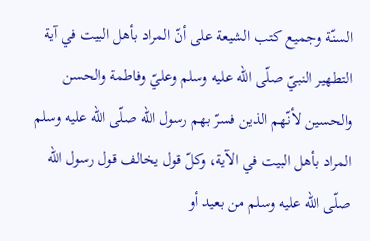السنّة وجميع كتب الشيعة على أنّ المراد بأهل البيت في آية التطهير النبيّ صلّى الله عليه وسلم وعليّ وفاطمة والحسن والحسين لأنّهم الذين فسرّ بهم رسول الله صلّى الله عليه وسلم المراد بأهل البيت في الآية، وكلّ قول يخالف قول رسول الله صلّى الله عليه وسلم من بعيد أو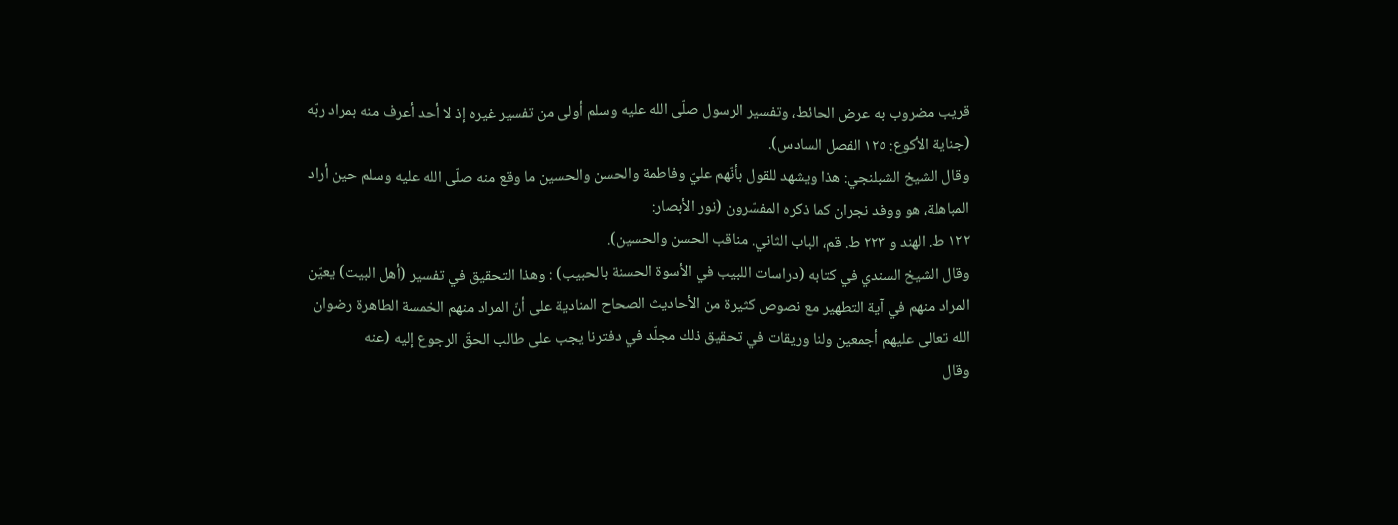قريب مضروب به عرض الحائط، وتفسير الرسول صلّى الله عليه وسلم أولى من تفسير غيره إذ لا أحد أعرف منه بمراد ربّه (جناية الأكوع: ١٢٥ الفصل السادس).
وقال الشيخ الشبلنجي: هذا ويشهد للقول بأنّهم عليّ وفاطمة والحسن والحسين ما وقع منه صلّى الله عليه وسلم حين أراد المباهلة، هو ووفد نجران كما ذكره المفسّرون (نور الأبصار:
١٢٢ ط. الهند و ٢٢٣ ط. قم، الباب الثاني. مناقب الحسن والحسين).
وقال الشيخ السندي في كتابه (دراسات اللبيب في الأسوة الحسنة بالحبيب) : وهذا التحقيق في تفسير (أهل البيت) يعيّن المراد منهم في آية التطهير مع نصوص كثيرة من الأحاديث الصحاح المنادية على أنّ المراد منهم الخمسة الطاهرة رضوان الله تعالى عليهم أجمعين ولنا وريقات في تحقيق ذلك مجلّد في دفترنا يجب على طالب الحقّ الرجوع إليه (عنه
وقال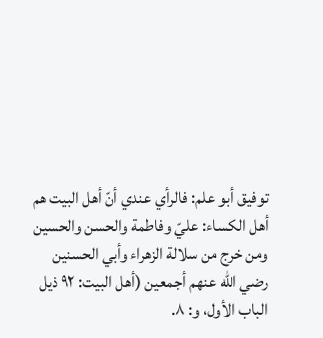توفيق أبو علم: فالرأي عندي أنّ أهل البيت هم أهل الكساء: عليّ وفاطمة والحسن والحسين ومن خرج من سلالة الزهراء وأبي الحسنين رضي الله عنهم أجمعين (أهل البيت: ٩٢ ذيل الباب الأول، و: ٨.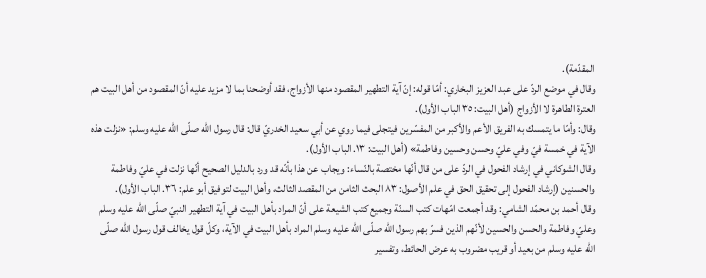المقدّمة).
وقال في موضع الردّ على عبد العزيز البخاري: أمّا قوله: إنّ آية التطهير المقصود منها الأزواج، فقد أوضحنا بما لا مزيد عليه أنّ المقصود من أهل البيت هم العترة الطاهرة لا الأزواج (أهل البيت: ٣٥ الباب الأول).
وقال: وأمّا ما يتمسك به الفريق الأعم والأكبر من المفسّرين فيتجلى فيما روي عن أبي سعيد الخدريّ قال: قال رسول الله صلّى الله عليه وسلم: «نزلت هذه الآية في خمسة فيّ وفي عليّ وحسن وحسين وفاطمة» (أهل البيت: ١٣. الباب الأول).
وقال الشوكاني في إرشاد الفحول في الردّ على من قال أنّها مختصة بالنّساء: ويجاب عن هذا بأنّه قد ورد بالدليل الصحيح أنّها نزلت في عليّ وفاطمة والحسنين (إرشاد الفحول إلى تحقيق الحق في علم الأصول: ٨٣ البحث الثامن من المقصد الثالث، وأهل البيت لتوفيق أبو علم: ٣٦. الباب الأول).
وقال أحمد بن محمّد الشامي: وقد أجمعت امّهات كتب السنّة وجميع كتب الشيعة على أنّ المراد بأهل البيت في آية التطهير النبيّ صلّى الله عليه وسلم وعليّ وفاطمة والحسن والحسين لأنّهم الذين فسرّ بهم رسول الله صلّى الله عليه وسلم المراد بأهل البيت في الآية، وكلّ قول يخالف قول رسول الله صلّى الله عليه وسلم من بعيد أو قريب مضروب به عرض الحائط، وتفسير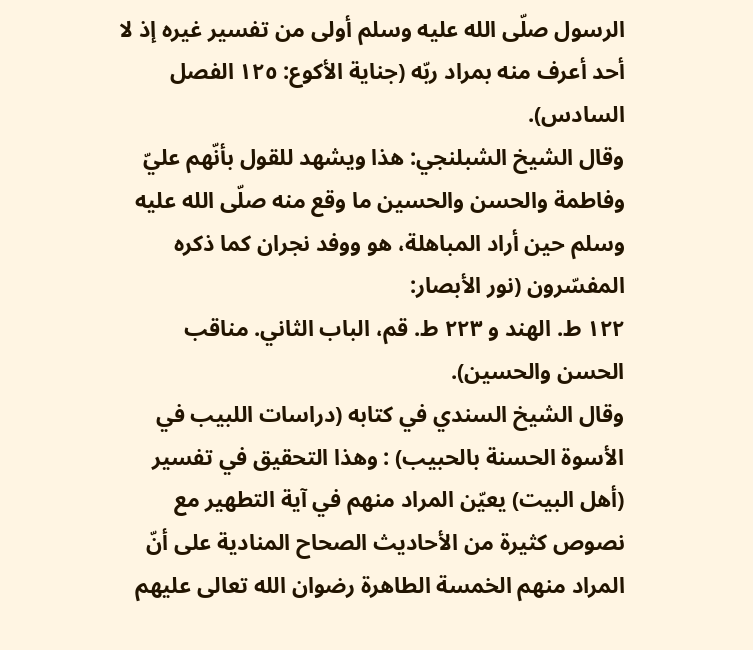الرسول صلّى الله عليه وسلم أولى من تفسير غيره إذ لا أحد أعرف منه بمراد ربّه (جناية الأكوع: ١٢٥ الفصل السادس).
وقال الشيخ الشبلنجي: هذا ويشهد للقول بأنّهم عليّ وفاطمة والحسن والحسين ما وقع منه صلّى الله عليه وسلم حين أراد المباهلة، هو ووفد نجران كما ذكره المفسّرون (نور الأبصار:
١٢٢ ط. الهند و ٢٢٣ ط. قم، الباب الثاني. مناقب الحسن والحسين).
وقال الشيخ السندي في كتابه (دراسات اللبيب في الأسوة الحسنة بالحبيب) : وهذا التحقيق في تفسير (أهل البيت) يعيّن المراد منهم في آية التطهير مع نصوص كثيرة من الأحاديث الصحاح المنادية على أنّ المراد منهم الخمسة الطاهرة رضوان الله تعالى عليهم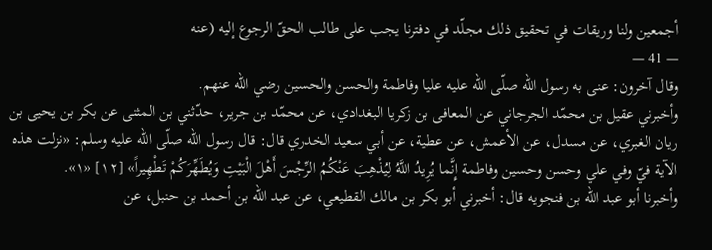أجمعين ولنا وريقات في تحقيق ذلك مجلّد في دفترنا يجب على طالب الحقّ الرجوع إليه (عنه
— 41 —
وقال آخرون: عنى به رسول الله صلّى الله عليه عليا وفاطمة والحسن والحسين رضي الله عنهم.
وأخبرني عقيل بن محمّد الجرجاني عن المعافى بن زكريا البغدادي، عن محمّد بن جرير، حدّثني بن المثنى عن بكر بن يحيى بن ريان الغبري، عن مسدل، عن الأعمش، عن عطية، عن أبي سعيد الخدري قال: قال رسول الله صلّى الله عليه وسلم: «نزلت هذه الآية فيّ وفي علي وحسن وحسين وفاطمة إِنَّما يُرِيدُ اللَّهُ لِيُذْهِبَ عَنْكُمُ الرِّجْسَ أَهْلَ الْبَيْتِ وَيُطَهِّرَكُمْ تَطْهِيراً» [١٢] «١».
وأخبرنا أبو عبد الله بن فنجويه قال: أخبرني أبو بكر بن مالك القطيعي، عن عبد الله بن أحمد بن حنبل، عن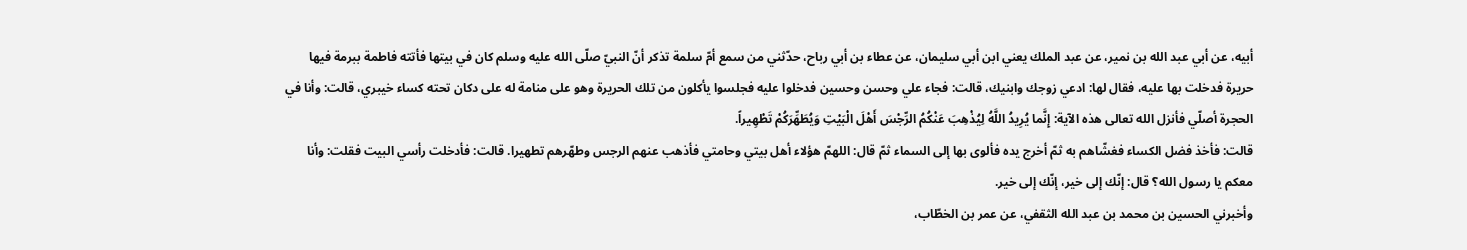أبيه، عن أبي عبد الله بن نمير، عن عبد الملك يعني ابن أبي سليمان، عن عطاء بن أبي رباح، حدّثني من سمع أمّ سلمة تذكر أنّ النبيّ صلّى الله عليه وسلم كان في بيتها فأتته فاطمة ببرمة فيها حريرة فدخلت بها عليه، فقال لها: ادعي زوجك وابنيك، قالت: فجاء علي وحسن وحسين فدخلوا عليه فجلسوا يأكلون من تلك الحريرة وهو على منامة له على دكان تحته كساء خيبري، قالت: وأنا في الحجرة أصلّي فأنزل الله تعالى هذه الآية: إِنَّما يُرِيدُ اللَّهُ لِيُذْهِبَ عَنْكُمُ الرِّجْسَ أَهْلَ الْبَيْتِ وَيُطَهِّرَكُمْ تَطْهِيراً.
قالت: فأخذ فضل الكساء فغشّاهم به ثمّ أخرج يده فألوى بها إلى السماء ثمّ قال: اللهمّ هؤلاء أهل بيتي وحامتي فأذهب عنهم الرجس وطهّرهم تطهيرا. قالت: فأدخلت رأسي البيت فقلت: وأنا معكم يا رسول الله؟ قال: إنّك إلى خير، إنّك إلى خير.
وأخبرني الحسين بن محمد بن عبد الله الثقفي، عن عمر بن الخطّاب،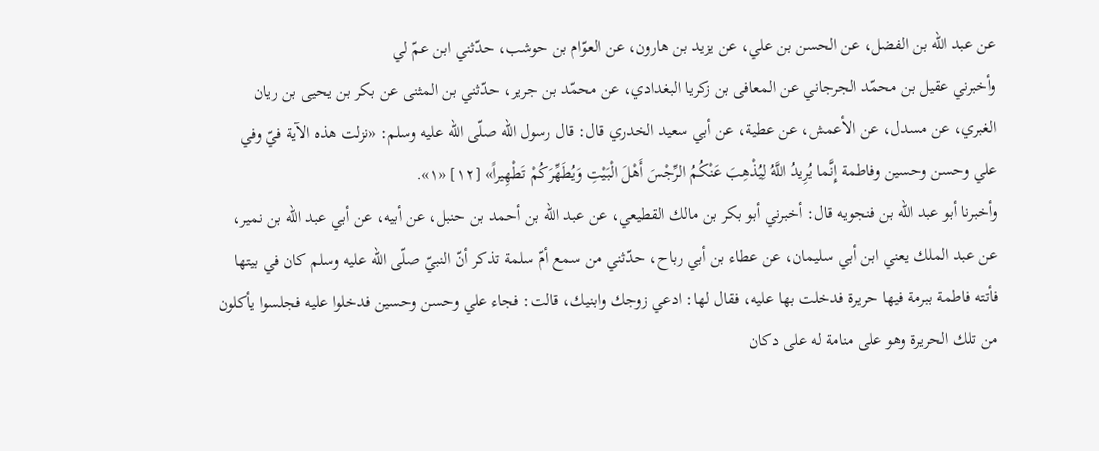عن عبد الله بن الفضل، عن الحسن بن علي، عن يزيد بن هارون، عن العوّام بن حوشب، حدّثني ابن عمّ لي
وأخبرني عقيل بن محمّد الجرجاني عن المعافى بن زكريا البغدادي، عن محمّد بن جرير، حدّثني بن المثنى عن بكر بن يحيى بن ريان الغبري، عن مسدل، عن الأعمش، عن عطية، عن أبي سعيد الخدري قال: قال رسول الله صلّى الله عليه وسلم: «نزلت هذه الآية فيّ وفي علي وحسن وحسين وفاطمة إِنَّما يُرِيدُ اللَّهُ لِيُذْهِبَ عَنْكُمُ الرِّجْسَ أَهْلَ الْبَيْتِ وَيُطَهِّرَكُمْ تَطْهِيراً» [١٢] «١».
وأخبرنا أبو عبد الله بن فنجويه قال: أخبرني أبو بكر بن مالك القطيعي، عن عبد الله بن أحمد بن حنبل، عن أبيه، عن أبي عبد الله بن نمير، عن عبد الملك يعني ابن أبي سليمان، عن عطاء بن أبي رباح، حدّثني من سمع أمّ سلمة تذكر أنّ النبيّ صلّى الله عليه وسلم كان في بيتها فأتته فاطمة ببرمة فيها حريرة فدخلت بها عليه، فقال لها: ادعي زوجك وابنيك، قالت: فجاء علي وحسن وحسين فدخلوا عليه فجلسوا يأكلون من تلك الحريرة وهو على منامة له على دكان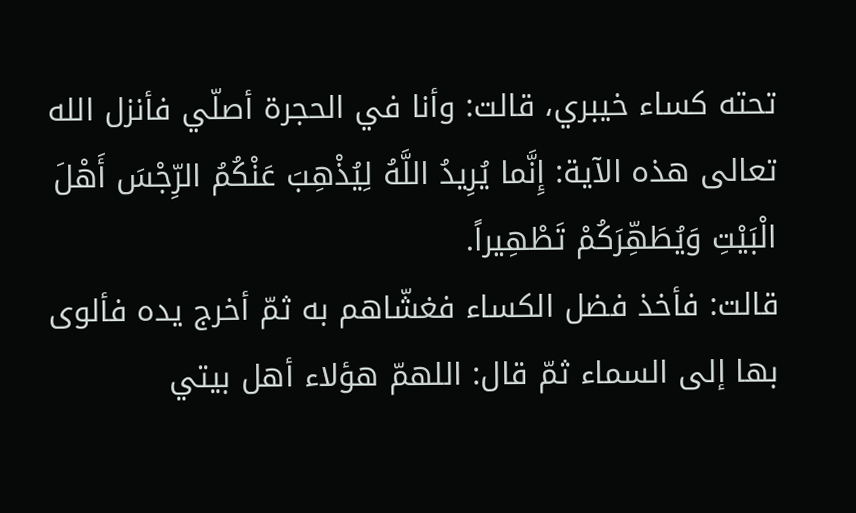تحته كساء خيبري، قالت: وأنا في الحجرة أصلّي فأنزل الله تعالى هذه الآية: إِنَّما يُرِيدُ اللَّهُ لِيُذْهِبَ عَنْكُمُ الرِّجْسَ أَهْلَ الْبَيْتِ وَيُطَهِّرَكُمْ تَطْهِيراً.
قالت: فأخذ فضل الكساء فغشّاهم به ثمّ أخرج يده فألوى بها إلى السماء ثمّ قال: اللهمّ هؤلاء أهل بيتي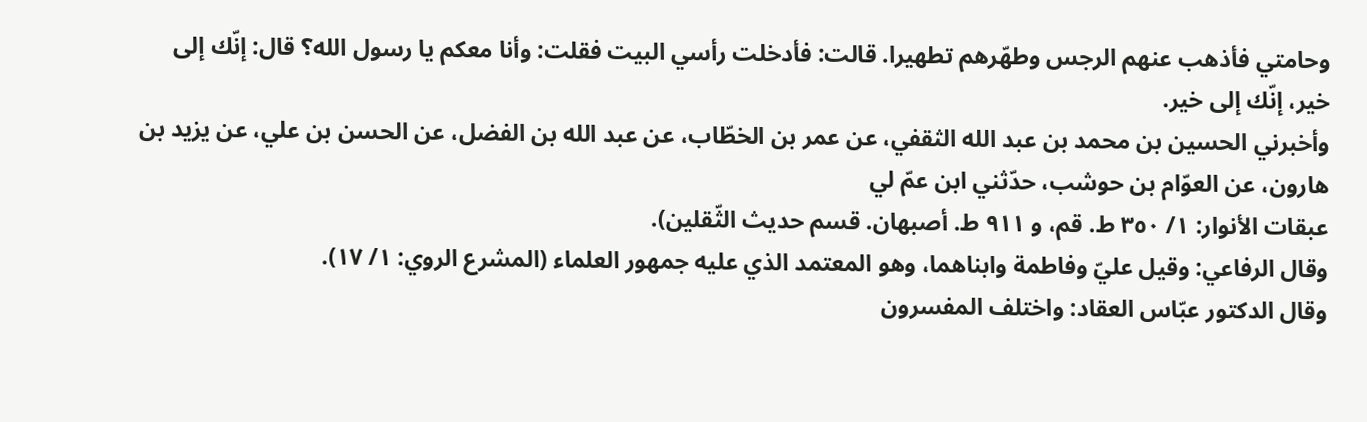وحامتي فأذهب عنهم الرجس وطهّرهم تطهيرا. قالت: فأدخلت رأسي البيت فقلت: وأنا معكم يا رسول الله؟ قال: إنّك إلى خير، إنّك إلى خير.
وأخبرني الحسين بن محمد بن عبد الله الثقفي، عن عمر بن الخطّاب، عن عبد الله بن الفضل، عن الحسن بن علي، عن يزيد بن هارون، عن العوّام بن حوشب، حدّثني ابن عمّ لي
عبقات الأنوار: ١/ ٣٥٠ ط. قم، و ٩١١ ط. أصبهان. قسم حديث الثّقلين).
وقال الرفاعي: وقيل عليّ وفاطمة وابناهما، وهو المعتمد الذي عليه جمهور العلماء (المشرع الروي: ١/ ١٧).
وقال الدكتور عبّاس العقاد: واختلف المفسرون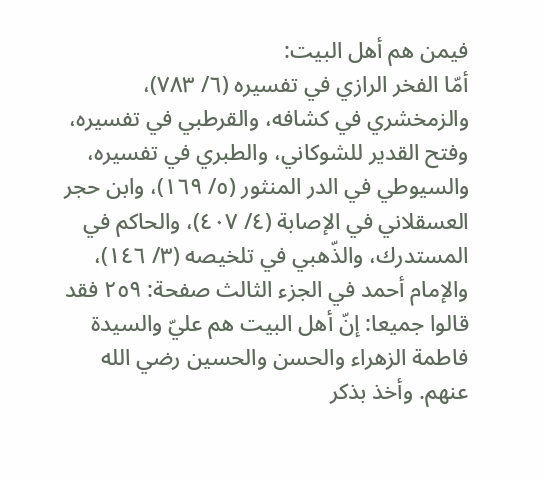فيمن هم أهل البيت:
أمّا الفخر الرازي في تفسيره (٦/ ٧٨٣)، والزمخشري في كشافه، والقرطبي في تفسيره، وفتح القدير للشوكاني، والطبري في تفسيره، والسيوطي في الدر المنثور (٥/ ١٦٩)، وابن حجر العسقلاني في الإصابة (٤/ ٤٠٧)، والحاكم في المستدرك، والذّهبي في تلخيصه (٣/ ١٤٦)، والإمام أحمد في الجزء الثالث صفحة: ٢٥٩ فقد قالوا جميعا: إنّ أهل البيت هم عليّ والسيدة فاطمة الزهراء والحسن والحسين رضي الله عنهم. وأخذ بذكر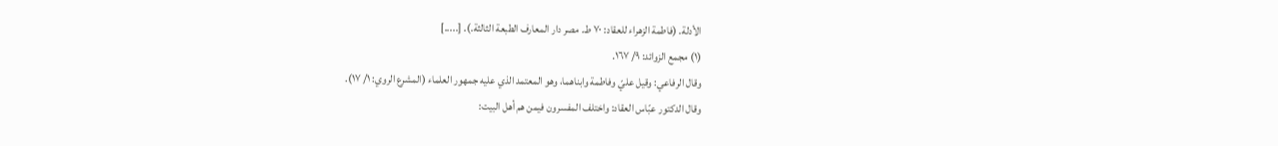الأدلة. (فاطمة الزهراء للعقاد: ٧٠ ط. مصر دار المعارف الطبعة الثالثة.). [.....]
(١) مجمع الزوائد: ٩/ ١٦٧.
وقال الرفاعي: وقيل عليّ وفاطمة وابناهما، وهو المعتمد الذي عليه جمهور العلماء (المشرع الروي: ١/ ١٧).
وقال الدكتور عبّاس العقاد: واختلف المفسرون فيمن هم أهل البيت: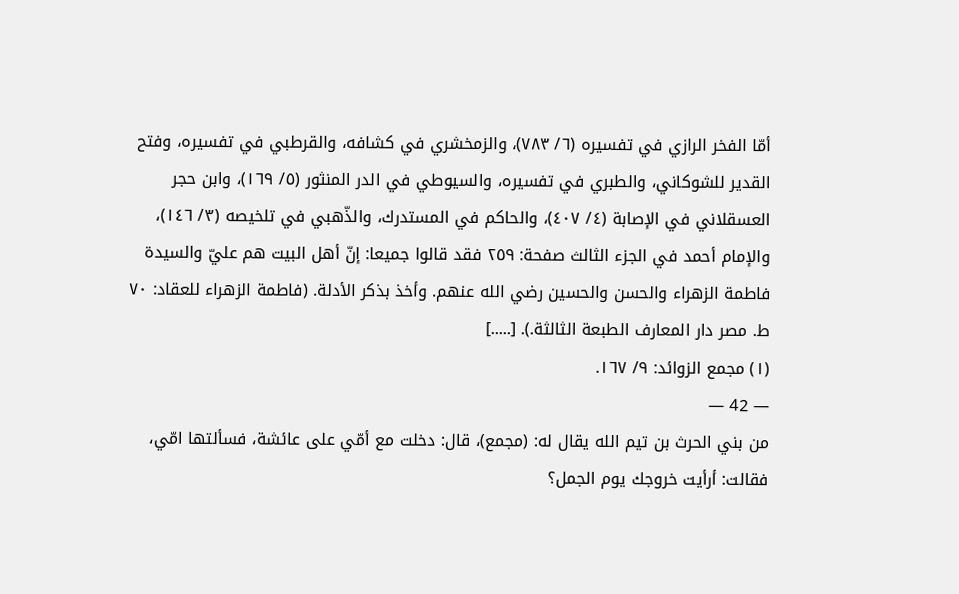أمّا الفخر الرازي في تفسيره (٦/ ٧٨٣)، والزمخشري في كشافه، والقرطبي في تفسيره، وفتح القدير للشوكاني، والطبري في تفسيره، والسيوطي في الدر المنثور (٥/ ١٦٩)، وابن حجر العسقلاني في الإصابة (٤/ ٤٠٧)، والحاكم في المستدرك، والذّهبي في تلخيصه (٣/ ١٤٦)، والإمام أحمد في الجزء الثالث صفحة: ٢٥٩ فقد قالوا جميعا: إنّ أهل البيت هم عليّ والسيدة فاطمة الزهراء والحسن والحسين رضي الله عنهم. وأخذ بذكر الأدلة. (فاطمة الزهراء للعقاد: ٧٠ ط. مصر دار المعارف الطبعة الثالثة.). [.....]
(١) مجمع الزوائد: ٩/ ١٦٧.
— 42 —
من بني الحرث بن تيم الله يقال له: (مجمع)، قال: دخلت مع أمّي على عائشة، فسألتها امّي، فقالت: أرأيت خروجك يوم الجمل؟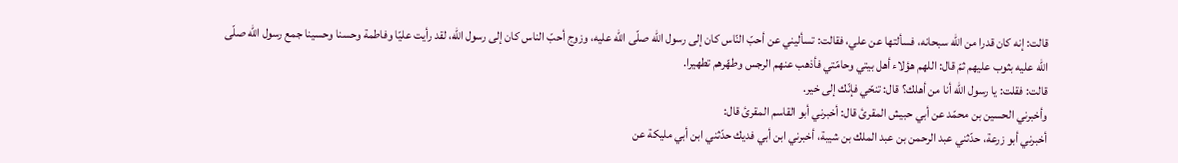قالت: إنه كان قدرا من الله سبحانه، فسألتها عن علي، فقالت: تسأليني عن أحبّ النّاس كان إلى رسول الله صلّى الله عليه، وزوج أحبّ الناس كان إلى رسول الله، لقد رأيت عليّا وفاطمة وحسنا وحسينا جمع رسول الله صلّى الله عليه بثوب عليهم ثمّ قال: اللهم هؤلاء أهل بيتي وحامّتي فأذهب عنهم الرجس وطهّرهم تطهيرا.
قالت: فقلت: يا رسول الله أنا من أهلك؟ قال: تنحّي فإنّك إلى خير.
وأخبرني الحسين بن محمّد عن أبي حبيش المقرئ قال: أخبرني أبو القاسم المقرئ قال:
أخبرني أبو زرعة، حدّثني عبد الرحمن بن عبد الملك بن شيبة، أخبرني ابن أبي فديك حدّثني ابن أبي مليكة عن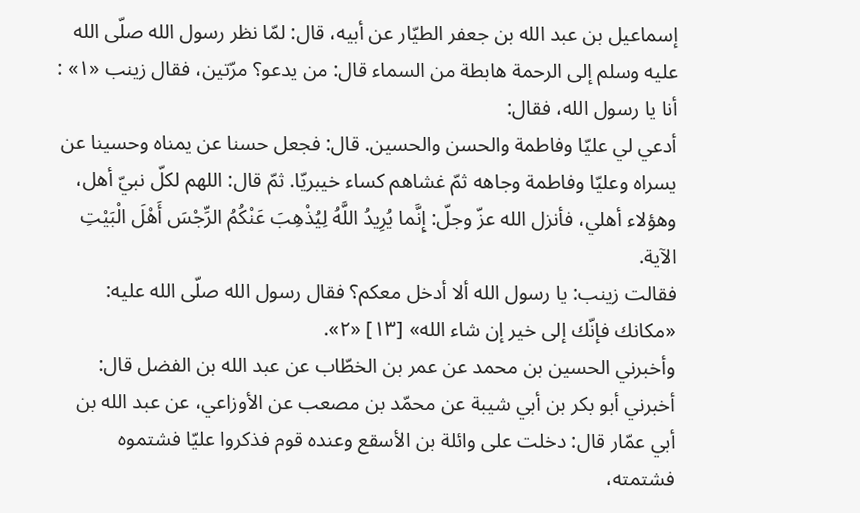إسماعيل بن عبد الله بن جعفر الطيّار عن أبيه، قال: لمّا نظر رسول الله صلّى الله عليه وسلم إلى الرحمة هابطة من السماء قال: من يدعو؟ مرّتين، فقال زينب «١» : أنا يا رسول الله، فقال:
أدعي لي عليّا وفاطمة والحسن والحسين. قال: فجعل حسنا عن يمناه وحسينا عن يسراه وعليّا وفاطمة وجاهه ثمّ غشاهم كساء خيبريّا. ثمّ قال: اللهم لكلّ نبيّ أهل، وهؤلاء أهلي، فأنزل الله عزّ وجلّ: إِنَّما يُرِيدُ اللَّهُ لِيُذْهِبَ عَنْكُمُ الرِّجْسَ أَهْلَ الْبَيْتِ الآية.
فقالت زينب: يا رسول الله ألا أدخل معكم؟ فقال رسول الله صلّى الله عليه: «مكانك فإنّك إلى خير إن شاء الله» [١٣] «٢».
وأخبرني الحسين بن محمد عن عمر بن الخطّاب عن عبد الله بن الفضل قال: أخبرني أبو بكر بن أبي شيبة عن محمّد بن مصعب عن الأوزاعي، عن عبد الله بن أبي عمّار قال: دخلت على وائلة بن الأسقع وعنده قوم فذكروا عليّا فشتموه فشتمته،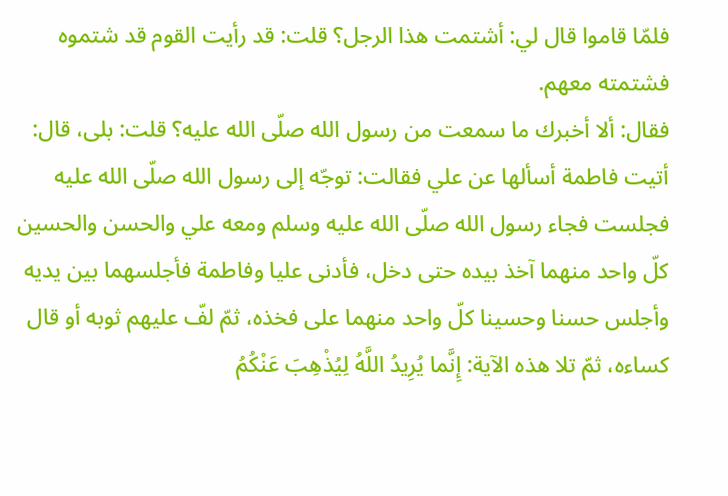فلمّا قاموا قال لي: أشتمت هذا الرجل؟ قلت: قد رأيت القوم قد شتموه فشتمته معهم.
فقال: ألا أخبرك ما سمعت من رسول الله صلّى الله عليه؟ قلت: بلى، قال: أتيت فاطمة أسألها عن علي فقالت: توجّه إلى رسول الله صلّى الله عليه فجلست فجاء رسول الله صلّى الله عليه وسلم ومعه علي والحسن والحسين كلّ واحد منهما آخذ بيده حتى دخل، فأدنى عليا وفاطمة فأجلسهما بين يديه وأجلس حسنا وحسينا كلّ واحد منهما على فخذه، ثمّ لفّ عليهم ثوبه أو قال كساءه، ثمّ تلا هذه الآية: إِنَّما يُرِيدُ اللَّهُ لِيُذْهِبَ عَنْكُمُ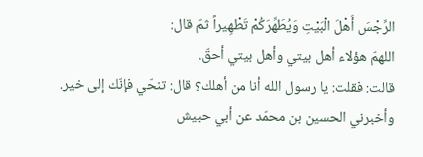الرِّجْسَ أَهْلَ الْبَيْتِ وَيُطَهِّرَكُمْ تَطْهِيراً ثمّ قال:
اللهمّ هؤلاء أهل بيتي وأهل بيتي أحقّ.
قالت: فقلت: يا رسول الله أنا من أهلك؟ قال: تنحّي فإنّك إلى خير.
وأخبرني الحسين بن محمّد عن أبي حبيش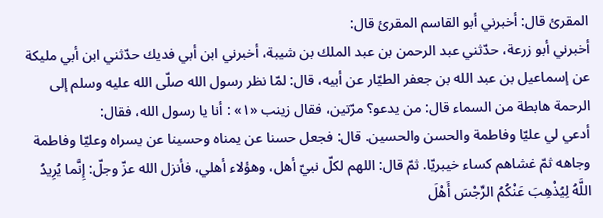المقرئ قال: أخبرني أبو القاسم المقرئ قال:
أخبرني أبو زرعة، حدّثني عبد الرحمن بن عبد الملك بن شيبة، أخبرني ابن أبي فديك حدّثني ابن أبي مليكة عن إسماعيل بن عبد الله بن جعفر الطيّار عن أبيه، قال: لمّا نظر رسول الله صلّى الله عليه وسلم إلى الرحمة هابطة من السماء قال: من يدعو؟ مرّتين، فقال زينب «١» : أنا يا رسول الله، فقال:
أدعي لي عليّا وفاطمة والحسن والحسين. قال: فجعل حسنا عن يمناه وحسينا عن يسراه وعليّا وفاطمة وجاهه ثمّ غشاهم كساء خيبريّا. ثمّ قال: اللهم لكلّ نبيّ أهل، وهؤلاء أهلي، فأنزل الله عزّ وجلّ: إِنَّما يُرِيدُ اللَّهُ لِيُذْهِبَ عَنْكُمُ الرِّجْسَ أَهْلَ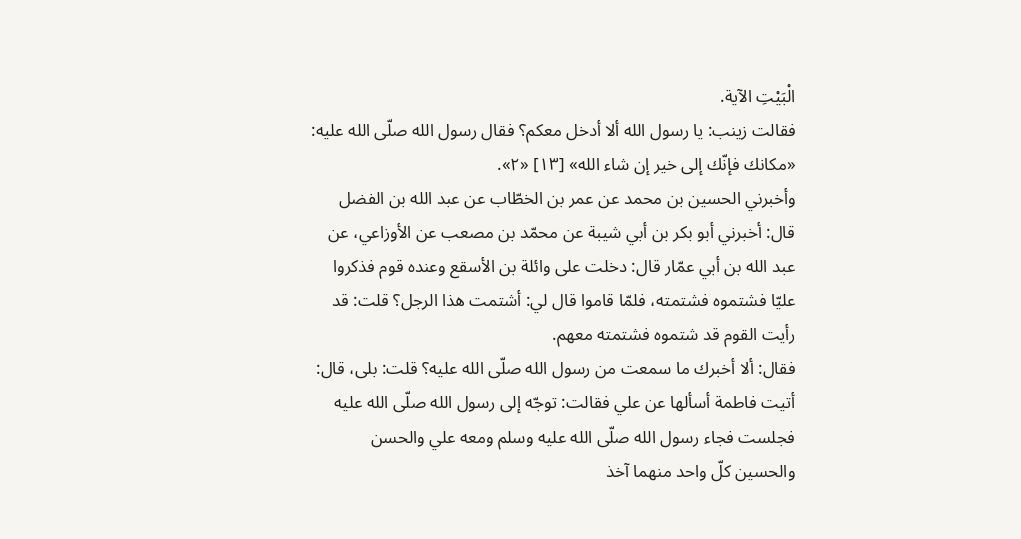الْبَيْتِ الآية.
فقالت زينب: يا رسول الله ألا أدخل معكم؟ فقال رسول الله صلّى الله عليه: «مكانك فإنّك إلى خير إن شاء الله» [١٣] «٢».
وأخبرني الحسين بن محمد عن عمر بن الخطّاب عن عبد الله بن الفضل قال: أخبرني أبو بكر بن أبي شيبة عن محمّد بن مصعب عن الأوزاعي، عن عبد الله بن أبي عمّار قال: دخلت على وائلة بن الأسقع وعنده قوم فذكروا عليّا فشتموه فشتمته، فلمّا قاموا قال لي: أشتمت هذا الرجل؟ قلت: قد رأيت القوم قد شتموه فشتمته معهم.
فقال: ألا أخبرك ما سمعت من رسول الله صلّى الله عليه؟ قلت: بلى، قال: أتيت فاطمة أسألها عن علي فقالت: توجّه إلى رسول الله صلّى الله عليه فجلست فجاء رسول الله صلّى الله عليه وسلم ومعه علي والحسن والحسين كلّ واحد منهما آخذ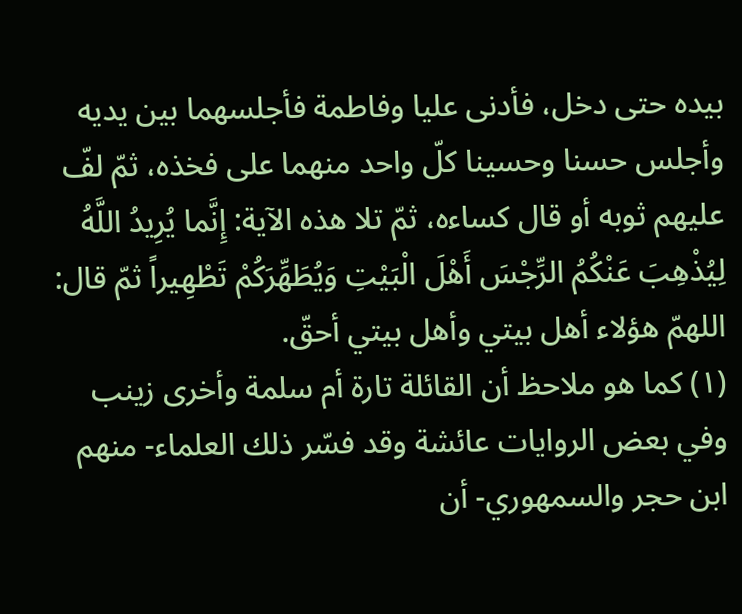بيده حتى دخل، فأدنى عليا وفاطمة فأجلسهما بين يديه وأجلس حسنا وحسينا كلّ واحد منهما على فخذه، ثمّ لفّ عليهم ثوبه أو قال كساءه، ثمّ تلا هذه الآية: إِنَّما يُرِيدُ اللَّهُ لِيُذْهِبَ عَنْكُمُ الرِّجْسَ أَهْلَ الْبَيْتِ وَيُطَهِّرَكُمْ تَطْهِيراً ثمّ قال:
اللهمّ هؤلاء أهل بيتي وأهل بيتي أحقّ.
(١) كما هو ملاحظ أن القائلة تارة أم سلمة وأخرى زينب وفي بعض الروايات عائشة وقد فسّر ذلك العلماء- منهم ابن حجر والسمهوري- أن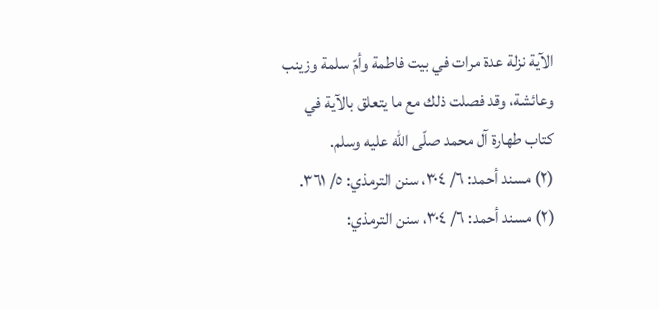الآية نزلة عدة مرات في بيت فاطمة وأمّ سلمة وزينب وعائشة، وقد فصلت ذلك مع ما يتعلق بالآية في كتاب طهارة آل محمد صلّى الله عليه وسلم.
(٢) مسند أحمد: ٦/ ٣٠٤، سنن الترمذي: ٥/ ٣٦١.
(٢) مسند أحمد: ٦/ ٣٠٤، سنن الترمذي: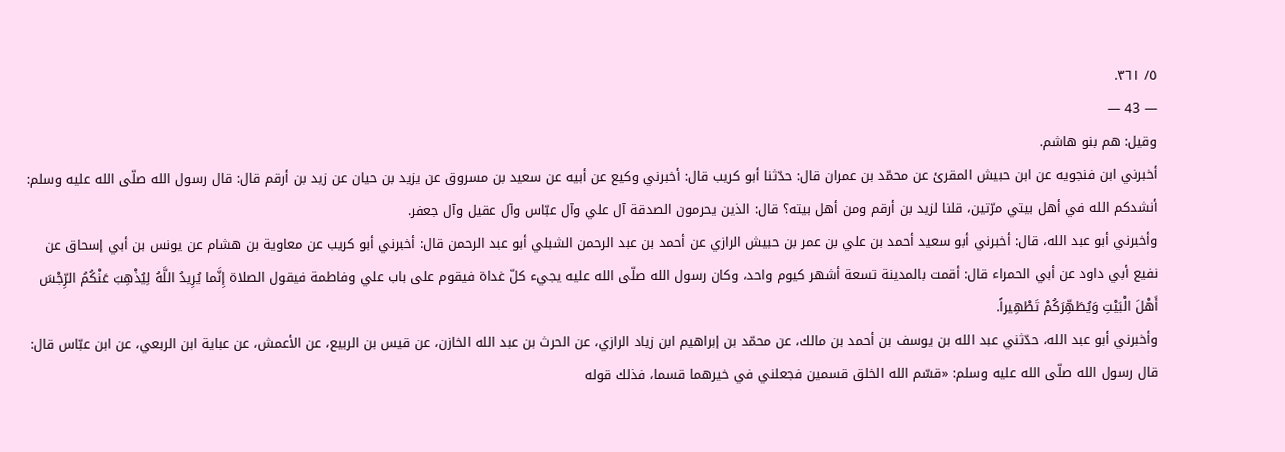٥/ ٣٦١.
— 43 —
وقيل: هم بنو هاشم.
أخبرني ابن فنجويه عن ابن حبيش المقرئ عن محمّد بن عمران قال: حدّثنا أبو كريب قال: أخبرني وكيع عن أبيه عن سعيد بن مسروق عن يزيد بن حيان عن زيد بن أرقم قال: قال رسول الله صلّى الله عليه وسلم: أنشدكم الله في أهل بيتي مرّتين، قلنا لزيد بن أرقم ومن أهل بيته؟ قال: الذين يحرمون الصدقة آل علي وآل عبّاس وآل عقيل وآل جعفر.
وأخبرني أبو عبد الله، قال: أخبرني أبو سعيد أحمد بن علي بن عمر بن حبيش الرازي عن أحمد بن عبد الرحمن الشبلي أبو عبد الرحمن قال: أخبرني أبو كريب عن معاوية بن هشام عن يونس بن أبي إسحاق عن نفيع أبي داود عن أبي الحمراء قال: أقمت بالمدينة تسعة أشهر كيوم واحد، وكان رسول الله صلّى الله عليه يجيء كلّ غداة فيقوم على باب علي وفاطمة فيقول الصلاة إِنَّما يُرِيدُ اللَّهُ لِيُذْهِبَ عَنْكُمُ الرِّجْسَ أَهْلَ الْبَيْتِ وَيُطَهِّرَكُمْ تَطْهِيراً.
وأخبرني أبو عبد الله، حدّثني عبد الله بن يوسف بن أحمد بن مالك، عن محمّد بن إبراهيم ابن زياد الرازي، عن الحرث بن عبد الله الخازن، عن قيس بن الربيع، عن الأعمش، عن عباية ابن الربعي، عن ابن عبّاس قال: قال رسول الله صلّى الله عليه وسلم: «قسّم الله الخلق قسمين فجعلني في خيرهما قسما، فذلك قوله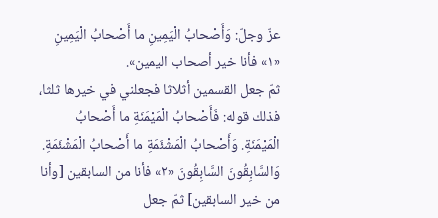عزّ وجلّ: وَأَصْحابُ الْيَمِينِ ما أَصْحابُ الْيَمِينِ «١» فأنا خير أصحاب اليمين».
ثمّ جعل القسمين أثلاثا فجعلني في خيرها ثلثا، فذلك قوله: فَأَصْحابُ الْمَيْمَنَةِ ما أَصْحابُ الْمَيْمَنَةِ. وَأَصْحابُ الْمَشْئَمَةِ ما أَصْحابُ الْمَشْئَمَةِ. وَالسَّابِقُونَ السَّابِقُونَ «٢» فأنا من السابقين [وأنا من خير السابقين] ثمّ جعل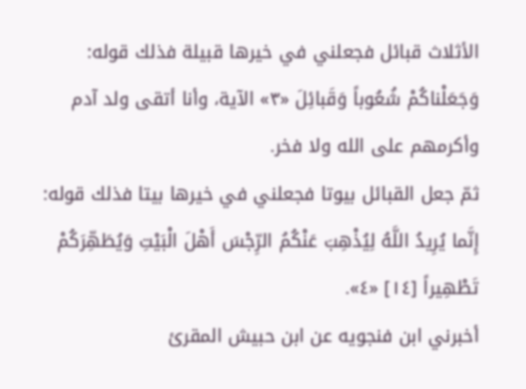الأثلاث قبائل فجعلني في خيرها قبيلة فذلك قوله:
وَجَعَلْناكُمْ شُعُوباً وَقَبائِلَ «٣» الآية، وأنا أتقى ولد آدم وأكرمهم على الله ولا فخر.
ثمّ جعل القبائل بيوتا فجعلني في خيرها بيتا فذلك قوله: إِنَّما يُرِيدُ اللَّهُ لِيُذْهِبَ عَنْكُمُ الرِّجْسَ أَهْلَ الْبَيْتِ وَيُطَهِّرَكُمْ تَطْهِيراً [١٤] «٤».
أخبرني ابن فنجويه عن ابن حبيش المقرئ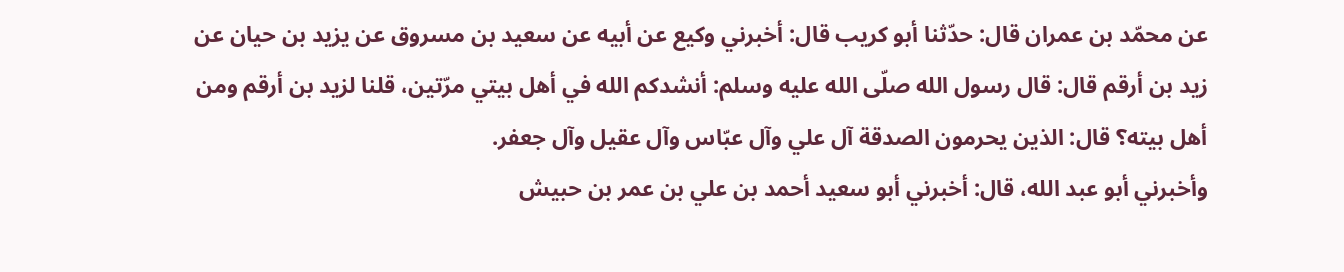عن محمّد بن عمران قال: حدّثنا أبو كريب قال: أخبرني وكيع عن أبيه عن سعيد بن مسروق عن يزيد بن حيان عن زيد بن أرقم قال: قال رسول الله صلّى الله عليه وسلم: أنشدكم الله في أهل بيتي مرّتين، قلنا لزيد بن أرقم ومن أهل بيته؟ قال: الذين يحرمون الصدقة آل علي وآل عبّاس وآل عقيل وآل جعفر.
وأخبرني أبو عبد الله، قال: أخبرني أبو سعيد أحمد بن علي بن عمر بن حبيش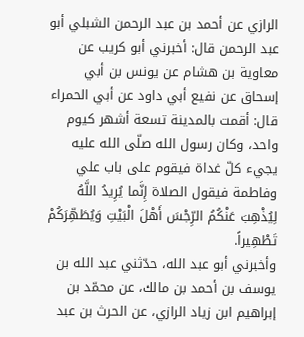الرازي عن أحمد بن عبد الرحمن الشبلي أبو عبد الرحمن قال: أخبرني أبو كريب عن معاوية بن هشام عن يونس بن أبي إسحاق عن نفيع أبي داود عن أبي الحمراء قال: أقمت بالمدينة تسعة أشهر كيوم واحد، وكان رسول الله صلّى الله عليه يجيء كلّ غداة فيقوم على باب علي وفاطمة فيقول الصلاة إِنَّما يُرِيدُ اللَّهُ لِيُذْهِبَ عَنْكُمُ الرِّجْسَ أَهْلَ الْبَيْتِ وَيُطَهِّرَكُمْ تَطْهِيراً.
وأخبرني أبو عبد الله، حدّثني عبد الله بن يوسف بن أحمد بن مالك، عن محمّد بن إبراهيم ابن زياد الرازي، عن الحرث بن عبد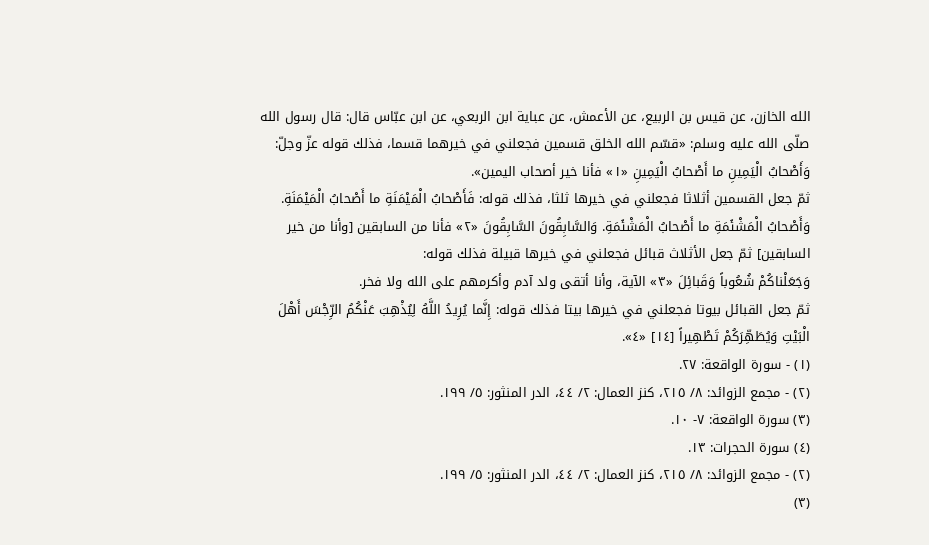الله الخازن، عن قيس بن الربيع، عن الأعمش، عن عباية ابن الربعي، عن ابن عبّاس قال: قال رسول الله صلّى الله عليه وسلم: «قسّم الله الخلق قسمين فجعلني في خيرهما قسما، فذلك قوله عزّ وجلّ: وَأَصْحابُ الْيَمِينِ ما أَصْحابُ الْيَمِينِ «١» فأنا خير أصحاب اليمين».
ثمّ جعل القسمين أثلاثا فجعلني في خيرها ثلثا، فذلك قوله: فَأَصْحابُ الْمَيْمَنَةِ ما أَصْحابُ الْمَيْمَنَةِ. وَأَصْحابُ الْمَشْئَمَةِ ما أَصْحابُ الْمَشْئَمَةِ. وَالسَّابِقُونَ السَّابِقُونَ «٢» فأنا من السابقين [وأنا من خير السابقين] ثمّ جعل الأثلاث قبائل فجعلني في خيرها قبيلة فذلك قوله:
وَجَعَلْناكُمْ شُعُوباً وَقَبائِلَ «٣» الآية، وأنا أتقى ولد آدم وأكرمهم على الله ولا فخر.
ثمّ جعل القبائل بيوتا فجعلني في خيرها بيتا فذلك قوله: إِنَّما يُرِيدُ اللَّهُ لِيُذْهِبَ عَنْكُمُ الرِّجْسَ أَهْلَ الْبَيْتِ وَيُطَهِّرَكُمْ تَطْهِيراً [١٤] «٤».
(١) - سورة الواقعة: ٢٧.
(٢) - مجمع الزوائد: ٨/ ٢١٥، كنز العمال: ٢/ ٤٤، الدر المنثور: ٥/ ١٩٩.
(٣) سورة الواقعة: ٧- ١٠.
(٤) سورة الحجرات: ١٣.
(٢) - مجمع الزوائد: ٨/ ٢١٥، كنز العمال: ٢/ ٤٤، الدر المنثور: ٥/ ١٩٩.
(٣)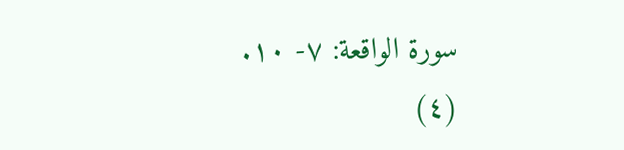سورة الواقعة: ٧- ١٠.
(٤)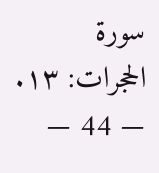سورة الحجرات: ١٣.
— 44 —